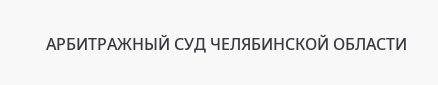АРБИТРАЖНЫЙ СУД ЧЕЛЯБИНСКОЙ ОБЛАСТИ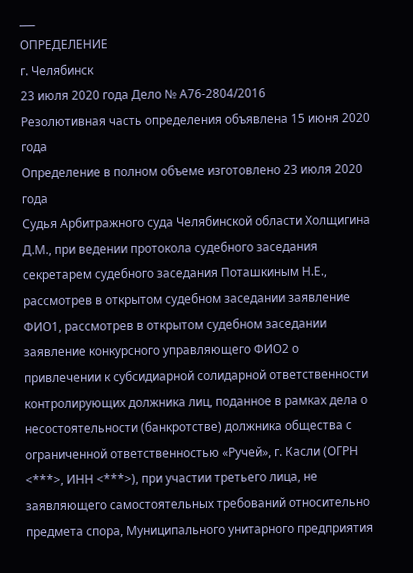___
ОПРЕДЕЛЕНИЕ
г. Челябинск
23 июля 2020 года Дело № А76-2804/2016
Резолютивная часть определения объявлена 15 июня 2020 года
Определение в полном объеме изготовлено 23 июля 2020 года
Судья Арбитражного суда Челябинской области Холщигина Д.М., при ведении протокола судебного заседания секретарем судебного заседания Поташкиным Н.Е., рассмотрев в открытом судебном заседании заявление ФИО1, рассмотрев в открытом судебном заседании заявление конкурсного управляющего ФИО2 о привлечении к субсидиарной солидарной ответственности контролирующих должника лиц, поданное в рамках дела о несостоятельности (банкротстве) должника общества с ограниченной ответственностью «Ручей», г. Касли (ОГРН <***>, ИНН <***>), при участии третьего лица, не заявляющего самостоятельных требований относительно предмета спора, Муниципального унитарного предприятия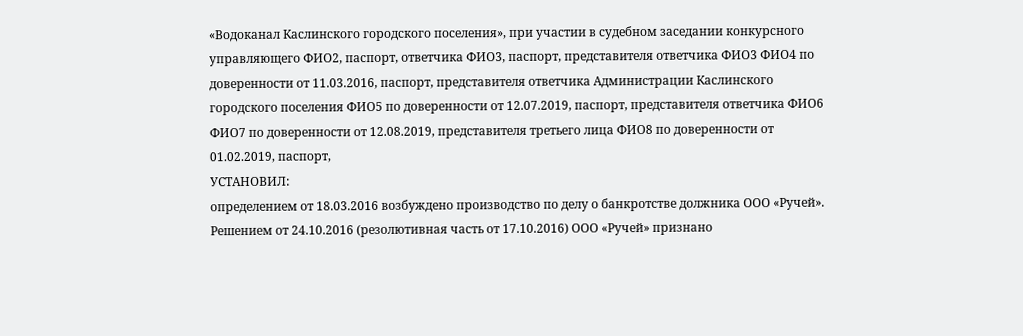«Водоканал Каслинского городского поселения», при участии в судебном заседании конкурсного управляющего ФИО2, паспорт, ответчика ФИО3, паспорт, представителя ответчика ФИО3 ФИО4 по доверенности от 11.03.2016, паспорт, представителя ответчика Администрации Каслинского городского поселения ФИО5 по доверенности от 12.07.2019, паспорт, представителя ответчика ФИО6 ФИО7 по доверенности от 12.08.2019, представителя третьего лица ФИО8 по доверенности от 01.02.2019, паспорт,
УСТАНОВИЛ:
определением от 18.03.2016 возбуждено производство по делу о банкротстве должника ООО «Ручей».
Решением от 24.10.2016 (резолютивная часть от 17.10.2016) ООО «Ручей» признано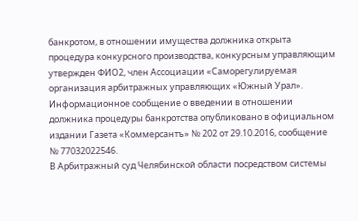банкротом, в отношении имущества должника открыта процедура конкурсного производства, конкурсным управляющим утвержден ФИО2, член Ассоциации «Саморегулируемая организация арбитражных управляющих «Южный Урал».
Информационное сообщение о введении в отношении должника процедуры банкротства опубликовано в официальном издании Газета «Коммерсантъ» № 202 от 29.10.2016, сообщение № 77032022546.
В Арбитражный суд Челябинской области посредством системы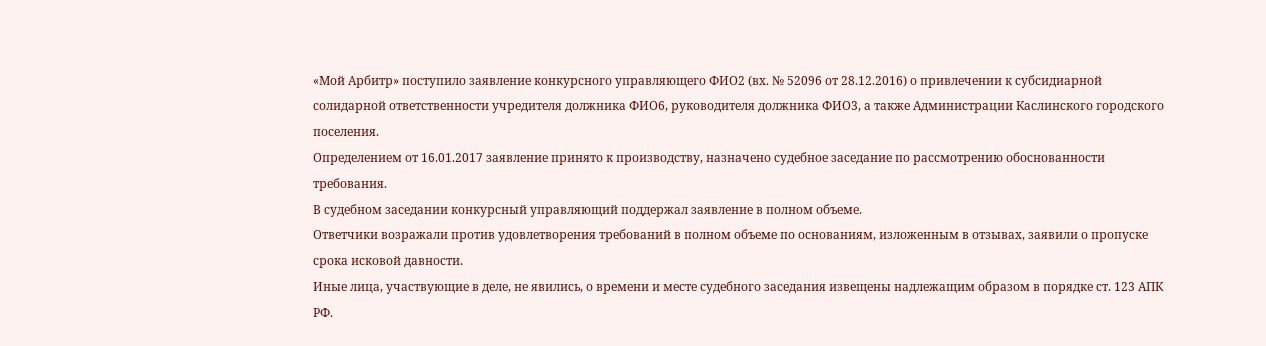«Мой Арбитр» поступило заявление конкурсного управляющего ФИО2 (вх. № 52096 от 28.12.2016) о привлечении к субсидиарной солидарной ответственности учредителя должника ФИО6, руководителя должника ФИО3, а также Администрации Каслинского городского поселения.
Определением от 16.01.2017 заявление принято к производству, назначено судебное заседание по рассмотрению обоснованности требования.
В судебном заседании конкурсный управляющий поддержал заявление в полном объеме.
Ответчики возражали против удовлетворения требований в полном объеме по основаниям, изложенным в отзывах, заявили о пропуске срока исковой давности.
Иные лица, участвующие в деле, не явились, о времени и месте судебного заседания извещены надлежащим образом в порядке ст. 123 АПК РФ.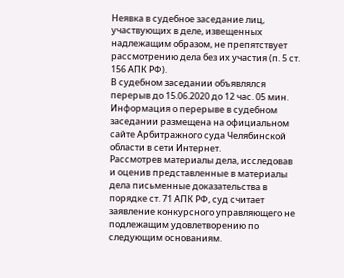Неявка в судебное заседание лиц, участвующих в деле, извещенных надлежащим образом, не препятствует рассмотрению дела без их участия (п. 5 ст. 156 АПК РФ).
В судебном заседании объявлялся перерыв до 15.06.2020 до 12 час. 05 мин. Информация о перерыве в судебном заседании размещена на официальном сайте Арбитражного суда Челябинской области в сети Интернет.
Рассмотрев материалы дела, исследовав и оценив представленные в материалы дела письменные доказательства в порядке ст. 71 АПК РФ, суд считает заявление конкурсного управляющего не подлежащим удовлетворению по следующим основаниям.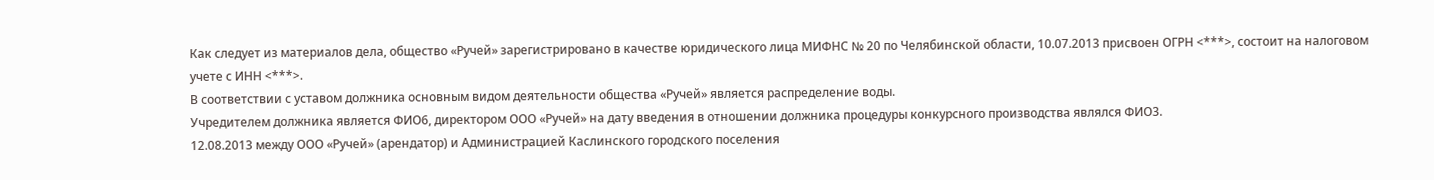Как следует из материалов дела, общество «Ручей» зарегистрировано в качестве юридического лица МИФНС № 20 по Челябинской области, 10.07.2013 присвоен ОГРН <***>, состоит на налоговом учете с ИНН <***>.
В соответствии с уставом должника основным видом деятельности общества «Ручей» является распределение воды.
Учредителем должника является ФИО6, директором ООО «Ручей» на дату введения в отношении должника процедуры конкурсного производства являлся ФИО3.
12.08.2013 между ООО «Ручей» (арендатор) и Администрацией Каслинского городского поселения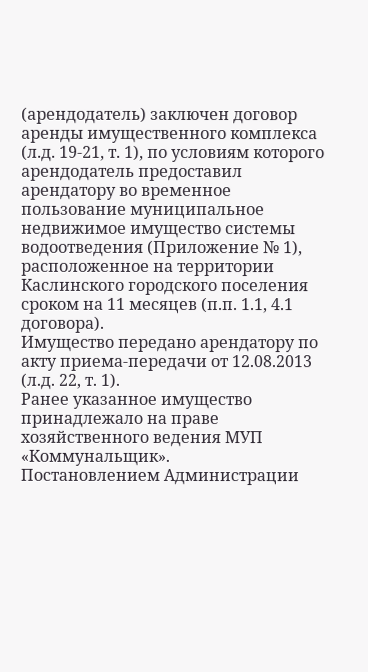(арендодатель) заключен договор аренды имущественного комплекса (л.д. 19-21, т. 1), по условиям которого арендодатель предоставил арендатору во временное пользование муниципальное недвижимое имущество системы водоотведения (Приложение № 1), расположенное на территории Каслинского городского поселения сроком на 11 месяцев (п.п. 1.1, 4.1 договора).
Имущество передано арендатору по акту приема-передачи от 12.08.2013 (л.д. 22, т. 1).
Ранее указанное имущество принадлежало на праве хозяйственного ведения МУП «Коммунальщик».
Постановлением Администрации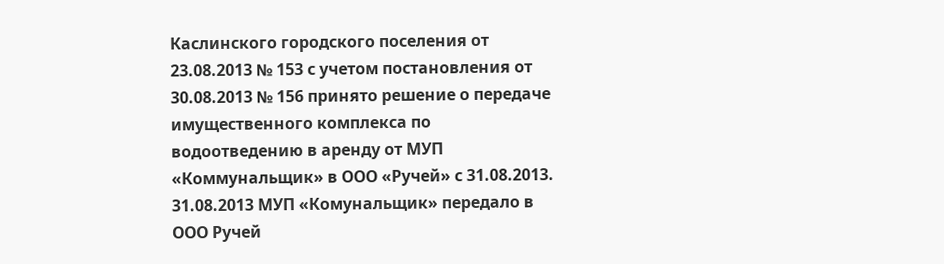Каслинского городского поселения от 23.08.2013 № 153 с учетом постановления от 30.08.2013 № 156 принято решение о передаче имущественного комплекса по водоотведению в аренду от МУП «Коммунальщик» в ООО «Ручей» с 31.08.2013.
31.08.2013 МУП «Комунальщик» передало в ООО Ручей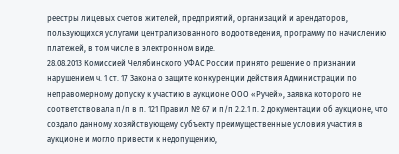реестры лицевых счетов жителей, предприятий, организаций и арендаторов, пользующихся услугами централизованного водоотведения, программу по начислению платежей, в том числе в электронном виде.
28.08.2013 Комиссией Челябинского УФАС России принято решение о признании нарушением ч. 1 ст. 17 Закона о защите конкуренции действия Администрации по неправомерному допуску к участию в аукционе ООО «Ручей», заявка которого не соответствовала п/п в п. 121 Правил № 67 и п/п 2.2.1 п. 2 документации об аукционе, что создало данному хозяйствующему субъекту преимущественные условия участия в аукционе и могло привести к недопущению,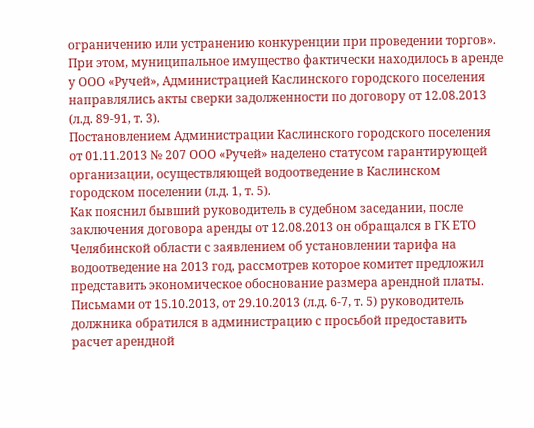ограничению или устранению конкуренции при проведении торгов».
При этом, муниципальное имущество фактически находилось в аренде у ООО «Ручей», Администрацией Каслинского городского поселения направлялись акты сверки задолженности по договору от 12.08.2013 (л.д. 89-91, т. 3).
Постановлением Администрации Каслинского городского поселения от 01.11.2013 № 207 ООО «Ручей» наделено статусом гарантирующей организации, осуществляющей водоотведение в Каслинском городском поселении (л.д. 1, т. 5).
Как пояснил бывший руководитель в судебном заседании, после заключения договора аренды от 12.08.2013 он обращался в ГК ЕТО Челябинской области с заявлением об установлении тарифа на водоотведение на 2013 год, рассмотрев которое комитет предложил представить экономическое обоснование размера арендной платы.
Письмами от 15.10.2013, от 29.10.2013 (л.д. 6-7, т. 5) руководитель должника обратился в администрацию с просьбой предоставить расчет арендной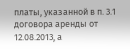платы, указанной в п. 3.1 договора аренды от 12.08.2013, а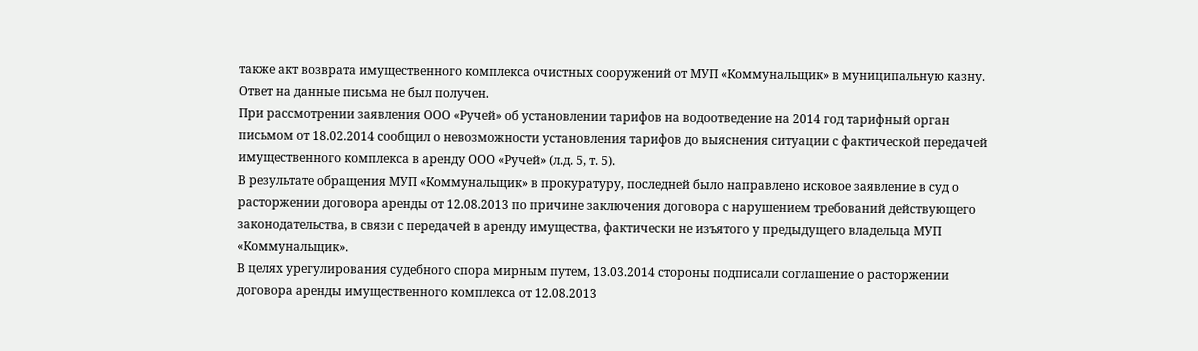также акт возврата имущественного комплекса очистных сооружений от МУП «Коммунальщик» в муниципальную казну. Ответ на данные письма не был получен.
При рассмотрении заявления ООО «Ручей» об установлении тарифов на водоотведение на 2014 год тарифный орган письмом от 18.02.2014 сообщил о невозможности установления тарифов до выяснения ситуации с фактической передачей имущественного комплекса в аренду ООО «Ручей» (л.д. 5, т. 5).
В результате обращения МУП «Коммунальщик» в прокуратуру, последней было направлено исковое заявление в суд о расторжении договора аренды от 12.08.2013 по причине заключения договора с нарушением требований действующего законодательства, в связи с передачей в аренду имущества, фактически не изъятого у предыдущего владельца МУП «Коммунальщик».
В целях урегулирования судебного спора мирным путем, 13.03.2014 стороны подписали соглашение о расторжении договора аренды имущественного комплекса от 12.08.2013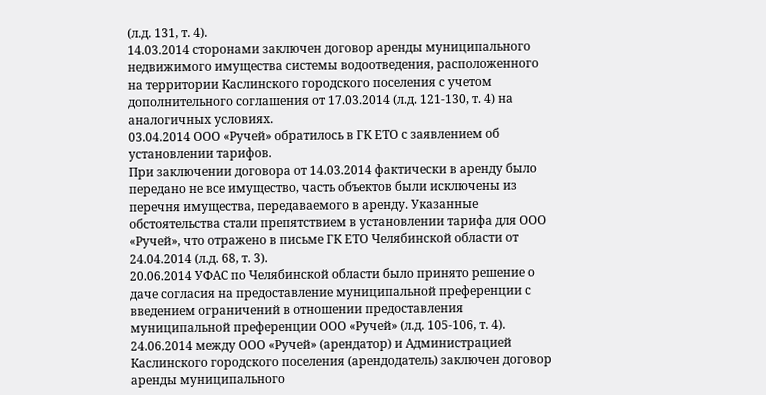(л.д. 131, т. 4).
14.03.2014 сторонами заключен договор аренды муниципального недвижимого имущества системы водоотведения, расположенного на территории Каслинского городского поселения с учетом дополнительного соглашения от 17.03.2014 (л.д. 121-130, т. 4) на аналогичных условиях.
03.04.2014 ООО «Ручей» обратилось в ГК ЕТО с заявлением об установлении тарифов.
При заключении договора от 14.03.2014 фактически в аренду было передано не все имущество, часть объектов были исключены из перечня имущества, передаваемого в аренду. Указанные обстоятельства стали препятствием в установлении тарифа для ООО «Ручей», что отражено в письме ГК ЕТО Челябинской области от 24.04.2014 (л.д. 68, т. 3).
20.06.2014 УФАС по Челябинской области было принято решение о даче согласия на предоставление муниципальной преференции с введением ограничений в отношении предоставления муниципальной преференции ООО «Ручей» (л.д. 105-106, т. 4).
24.06.2014 между ООО «Ручей» (арендатор) и Администрацией Каслинского городского поселения (арендодатель) заключен договор аренды муниципального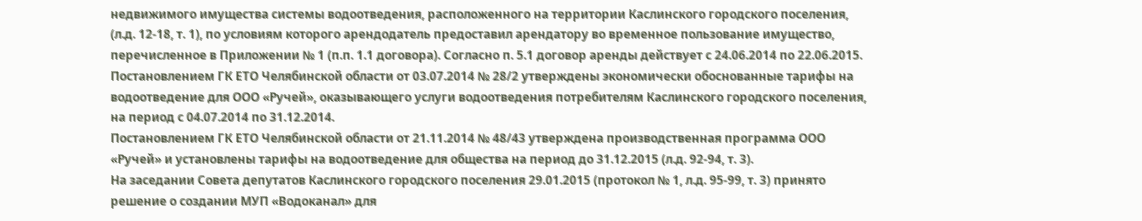недвижимого имущества системы водоотведения, расположенного на территории Каслинского городского поселения, (л.д. 12-18, т. 1), по условиям которого арендодатель предоставил арендатору во временное пользование имущество, перечисленное в Приложении № 1 (п.п. 1.1 договора). Согласно п. 5.1 договор аренды действует с 24.06.2014 по 22.06.2015.
Постановлением ГК ЕТО Челябинской области от 03.07.2014 № 28/2 утверждены экономически обоснованные тарифы на водоотведение для ООО «Ручей», оказывающего услуги водоотведения потребителям Каслинского городского поселения, на период с 04.07.2014 по 31.12.2014.
Постановлением ГК ЕТО Челябинской области от 21.11.2014 № 48/43 утверждена производственная программа ООО «Ручей» и установлены тарифы на водоотведение для общества на период до 31.12.2015 (л.д. 92-94, т. 3).
На заседании Совета депутатов Каслинского городского поселения 29.01.2015 (протокол № 1, л.д. 95-99, т. 3) принято решение о создании МУП «Водоканал» для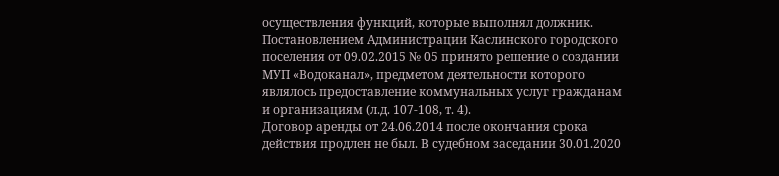осуществления функций, которые выполнял должник.
Постановлением Администрации Каслинского городского поселения от 09.02.2015 № 05 принято решение о создании МУП «Водоканал», предметом деятельности которого являлось предоставление коммунальных услуг гражданам и организациям (л.д. 107-108, т. 4).
Договор аренды от 24.06.2014 после окончания срока действия продлен не был. В судебном заседании 30.01.2020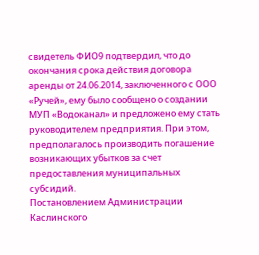свидетель ФИО9 подтвердил, что до окончания срока действия договора аренды от 24.06.2014, заключенного с ООО «Ручей», ему было сообщено о создании МУП «Водоканал» и предложено ему стать руководителем предприятия. При этом, предполагалось производить погашение возникающих убытков за счет предоставления муниципальных субсидий.
Постановлением Администрации Каслинского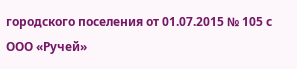городского поселения от 01.07.2015 № 105 с ООО «Ручей»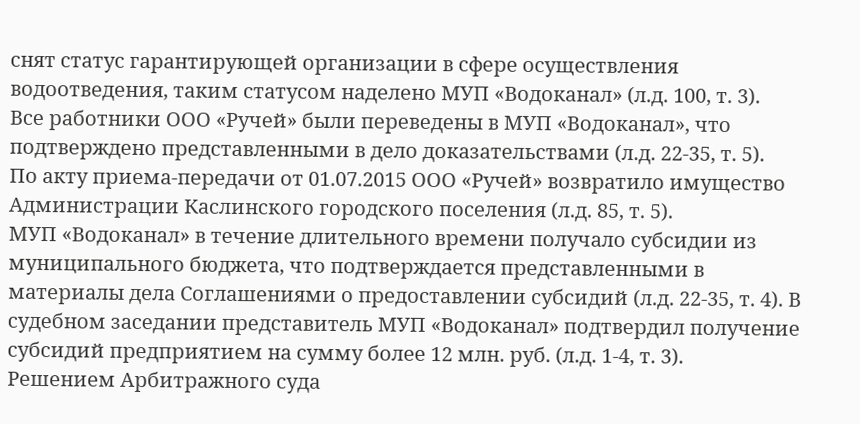снят статус гарантирующей организации в сфере осуществления водоотведения, таким статусом наделено МУП «Водоканал» (л.д. 100, т. 3).
Все работники ООО «Ручей» были переведены в МУП «Водоканал», что подтверждено представленными в дело доказательствами (л.д. 22-35, т. 5).
По акту приема-передачи от 01.07.2015 ООО «Ручей» возвратило имущество Администрации Каслинского городского поселения (л.д. 85, т. 5).
МУП «Водоканал» в течение длительного времени получало субсидии из муниципального бюджета, что подтверждается представленными в материалы дела Соглашениями о предоставлении субсидий (л.д. 22-35, т. 4). В судебном заседании представитель МУП «Водоканал» подтвердил получение субсидий предприятием на сумму более 12 млн. руб. (л.д. 1-4, т. 3).
Решением Арбитражного суда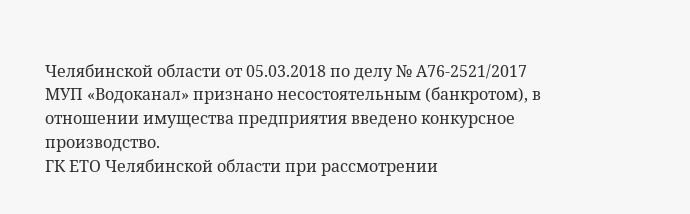Челябинской области от 05.03.2018 по делу № А76-2521/2017 МУП «Водоканал» признано несостоятельным (банкротом), в отношении имущества предприятия введено конкурсное производство.
ГК ЕТО Челябинской области при рассмотрении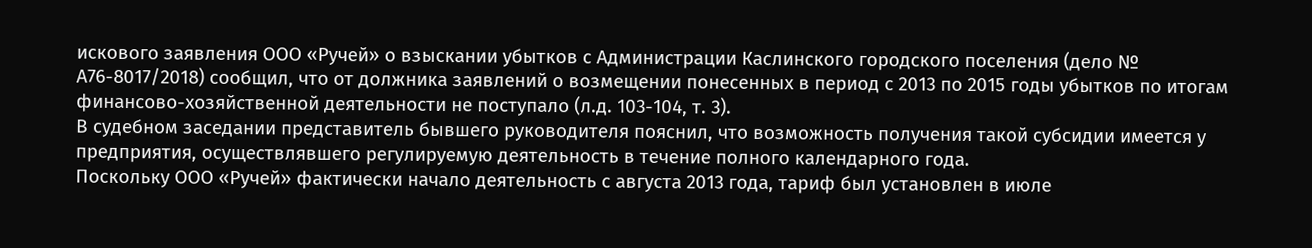искового заявления ООО «Ручей» о взыскании убытков с Администрации Каслинского городского поселения (дело № А76-8017/2018) сообщил, что от должника заявлений о возмещении понесенных в период с 2013 по 2015 годы убытков по итогам финансово-хозяйственной деятельности не поступало (л.д. 103-104, т. 3).
В судебном заседании представитель бывшего руководителя пояснил, что возможность получения такой субсидии имеется у предприятия, осуществлявшего регулируемую деятельность в течение полного календарного года.
Поскольку ООО «Ручей» фактически начало деятельность с августа 2013 года, тариф был установлен в июле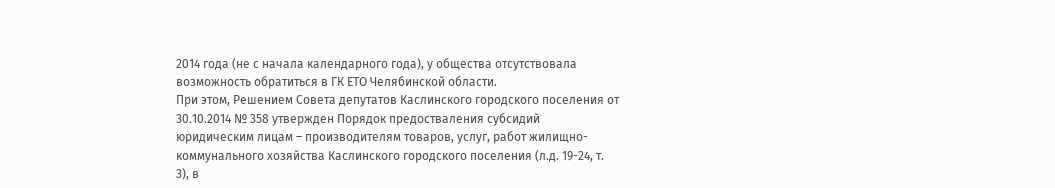2014 года (не с начала календарного года), у общества отсутствовала возможность обратиться в ГК ЕТО Челябинской области.
При этом, Решением Совета депутатов Каслинского городского поселения от 30.10.2014 № 358 утвержден Порядок предостваления субсидий юридическим лицам – производителям товаров, услуг, работ жилищно-коммунального хозяйства Каслинского городского поселения (л.д. 19-24, т. 3), в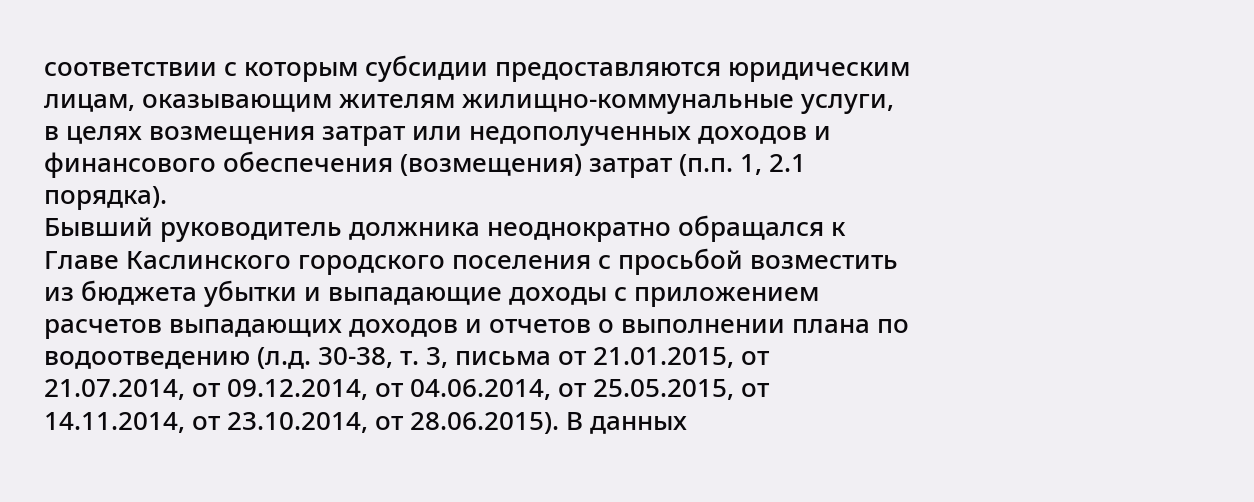соответствии с которым субсидии предоставляются юридическим лицам, оказывающим жителям жилищно-коммунальные услуги, в целях возмещения затрат или недополученных доходов и финансового обеспечения (возмещения) затрат (п.п. 1, 2.1 порядка).
Бывший руководитель должника неоднократно обращался к Главе Каслинского городского поселения с просьбой возместить из бюджета убытки и выпадающие доходы с приложением расчетов выпадающих доходов и отчетов о выполнении плана по водоотведению (л.д. 30-38, т. 3, письма от 21.01.2015, от 21.07.2014, от 09.12.2014, от 04.06.2014, от 25.05.2015, от 14.11.2014, от 23.10.2014, от 28.06.2015). В данных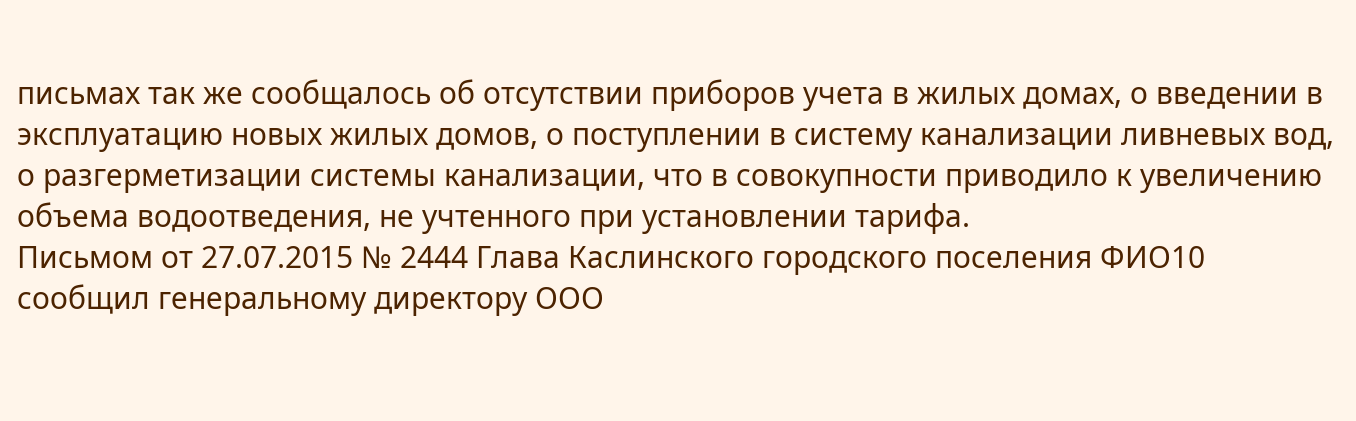письмах так же сообщалось об отсутствии приборов учета в жилых домах, о введении в эксплуатацию новых жилых домов, о поступлении в систему канализации ливневых вод, о разгерметизации системы канализации, что в совокупности приводило к увеличению объема водоотведения, не учтенного при установлении тарифа.
Письмом от 27.07.2015 № 2444 Глава Каслинского городского поселения ФИО10 сообщил генеральному директору ООО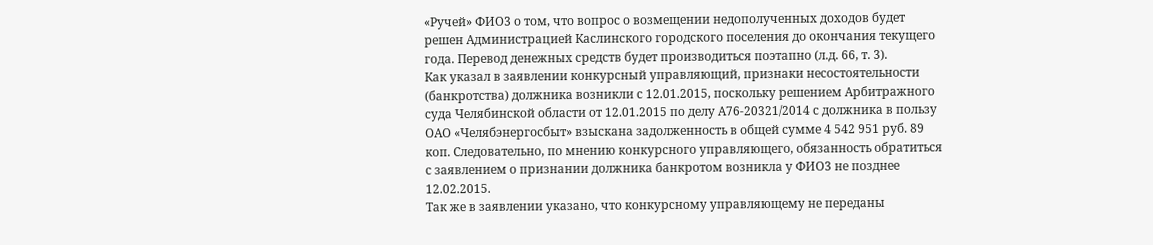«Ручей» ФИО3 о том, что вопрос о возмещении недополученных доходов будет решен Администрацией Каслинского городского поселения до окончания текущего года. Перевод денежных средств будет производиться поэтапно (л.д. 66, т. 3).
Как указал в заявлении конкурсный управляющий, признаки несостоятельности (банкротства) должника возникли с 12.01.2015, поскольку решением Арбитражного суда Челябинской области от 12.01.2015 по делу А76-20321/2014 с должника в пользу ОАО «Челябэнергосбыт» взыскана задолженность в общей сумме 4 542 951 руб. 89 коп. Следовательно, по мнению конкурсного управляющего, обязанность обратиться с заявлением о признании должника банкротом возникла у ФИО3 не позднее 12.02.2015.
Так же в заявлении указано, что конкурсному управляющему не переданы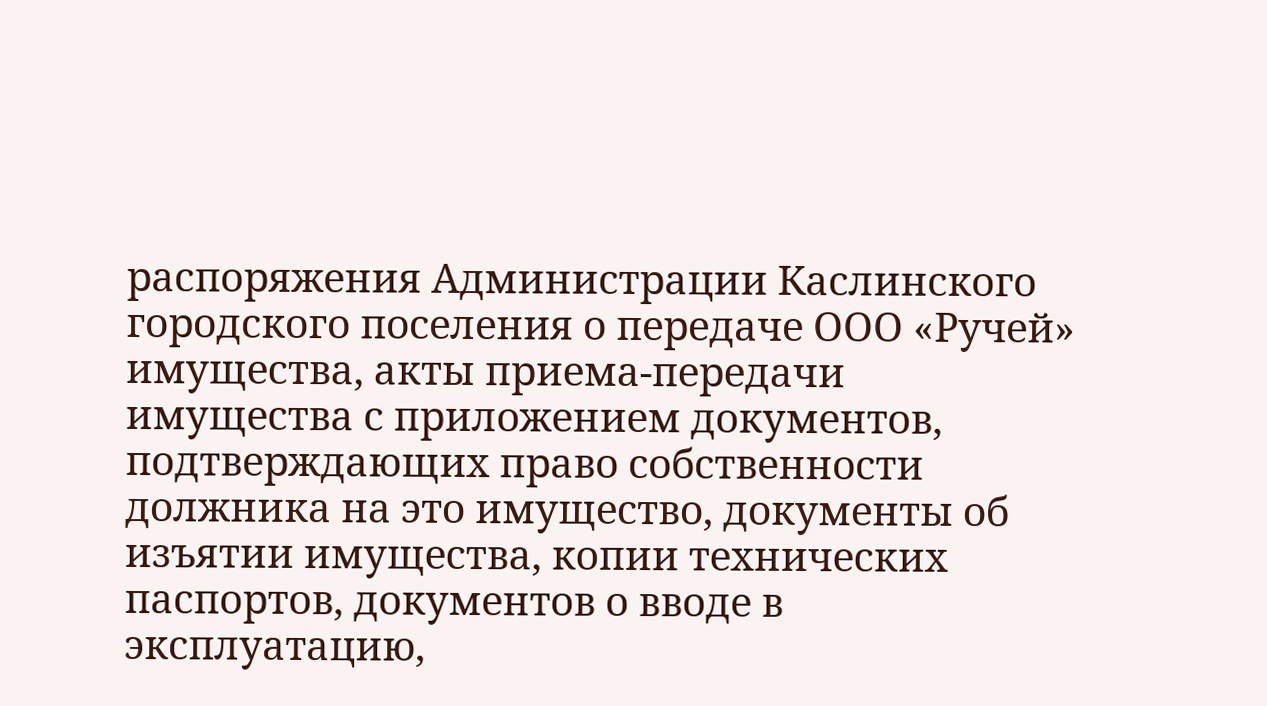распоряжения Администрации Каслинского городского поселения о передаче ООО «Ручей» имущества, акты приема-передачи имущества с приложением документов, подтверждающих право собственности должника на это имущество, документы об изъятии имущества, копии технических паспортов, документов о вводе в эксплуатацию,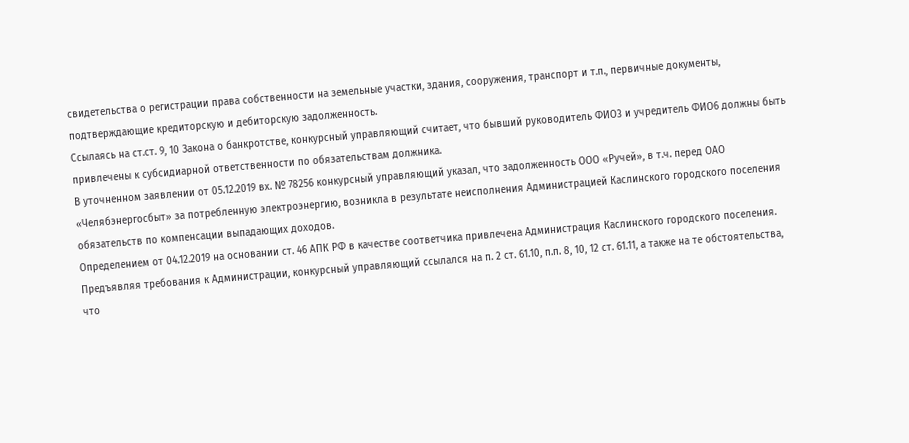свидетельства о регистрации права собственности на земельные участки, здания, сооружения, транспорт и т.п., первичные документы, подтверждающие кредиторскую и дебиторскую задолженность.
Ссылаясь на ст.ст. 9, 10 Закона о банкротстве, конкурсный управляющий считает, что бывший руководитель ФИО3 и учредитель ФИО6 должны быть привлечены к субсидиарной ответственности по обязательствам должника.
В уточненном заявлении от 05.12.2019 вх. № 78256 конкурсный управляющий указал, что задолженность ООО «Ручей», в т.ч. перед ОАО «Челябэнергосбыт» за потребленную электроэнергию, возникла в результате неисполнения Администрацией Каслинского городского поселения обязательств по компенсации выпадающих доходов.
Определением от 04.12.2019 на основании ст. 46 АПК РФ в качестве соответчика привлечена Администрация Каслинского городского поселения.
Предъявляя требования к Администрации, конкурсный управляющий ссылался на п. 2 ст. 61.10, п.п. 8, 10, 12 ст. 61.11, а также на те обстоятельства, что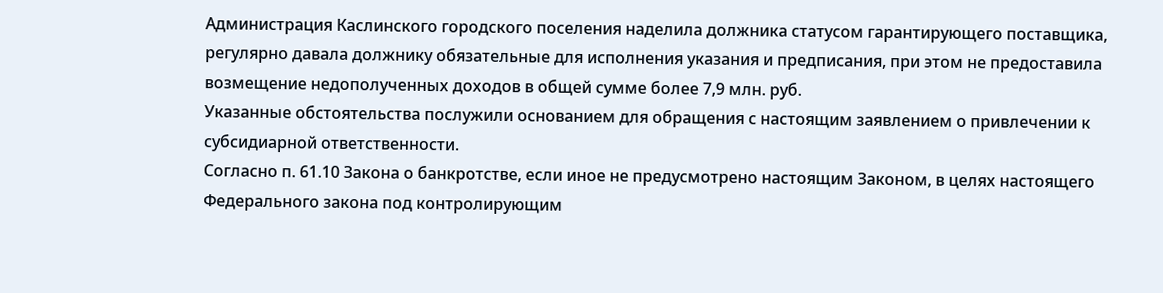Администрация Каслинского городского поселения наделила должника статусом гарантирующего поставщика, регулярно давала должнику обязательные для исполнения указания и предписания, при этом не предоставила возмещение недополученных доходов в общей сумме более 7,9 млн. руб.
Указанные обстоятельства послужили основанием для обращения с настоящим заявлением о привлечении к субсидиарной ответственности.
Согласно п. 61.10 Закона о банкротстве, если иное не предусмотрено настоящим Законом, в целях настоящего Федерального закона под контролирующим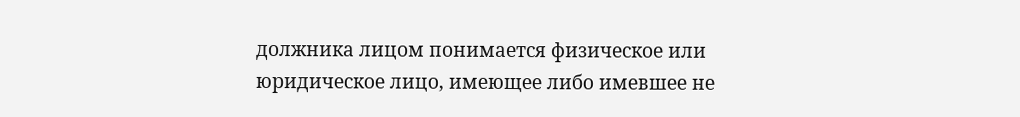должника лицом понимается физическое или юридическое лицо, имеющее либо имевшее не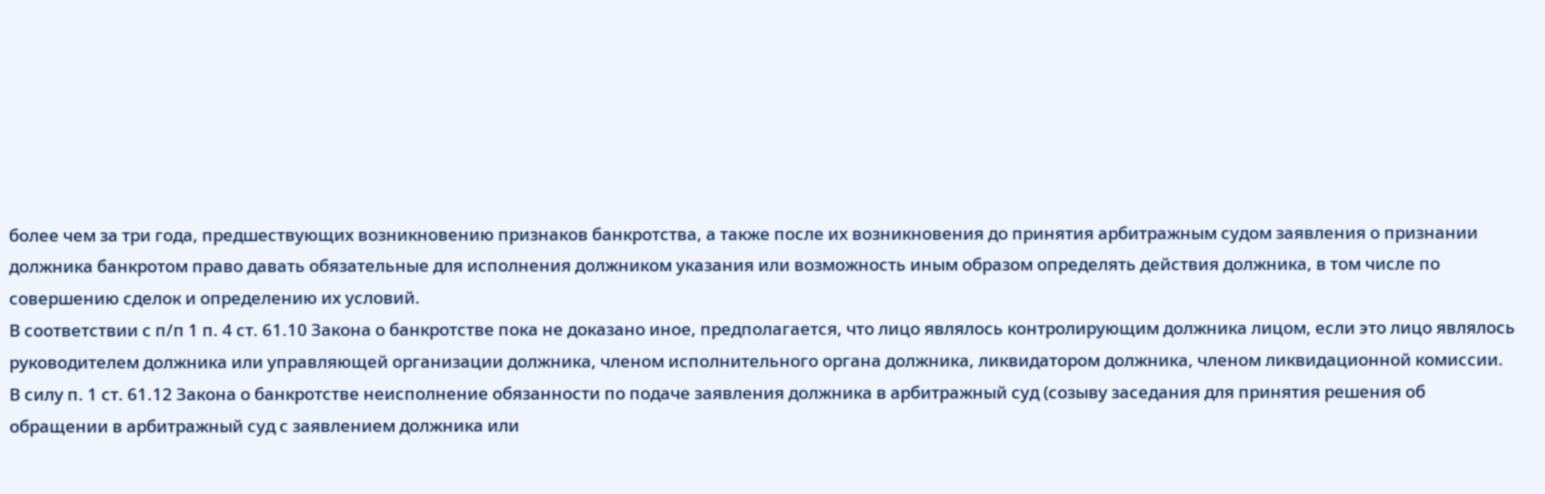более чем за три года, предшествующих возникновению признаков банкротства, а также после их возникновения до принятия арбитражным судом заявления о признании должника банкротом право давать обязательные для исполнения должником указания или возможность иным образом определять действия должника, в том числе по совершению сделок и определению их условий.
В соответствии с п/п 1 п. 4 ст. 61.10 Закона о банкротстве пока не доказано иное, предполагается, что лицо являлось контролирующим должника лицом, если это лицо являлось руководителем должника или управляющей организации должника, членом исполнительного органа должника, ликвидатором должника, членом ликвидационной комиссии.
В силу п. 1 ст. 61.12 Закона о банкротстве неисполнение обязанности по подаче заявления должника в арбитражный суд (созыву заседания для принятия решения об обращении в арбитражный суд с заявлением должника или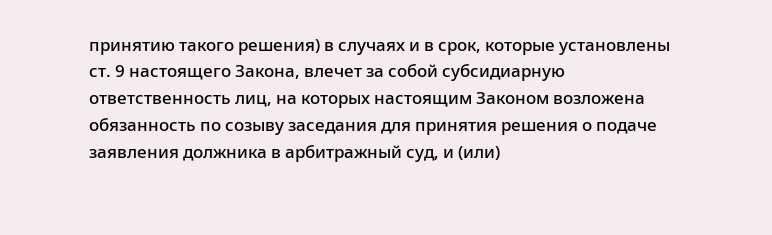принятию такого решения) в случаях и в срок, которые установлены ст. 9 настоящего Закона, влечет за собой субсидиарную ответственность лиц, на которых настоящим Законом возложена обязанность по созыву заседания для принятия решения о подаче заявления должника в арбитражный суд, и (или)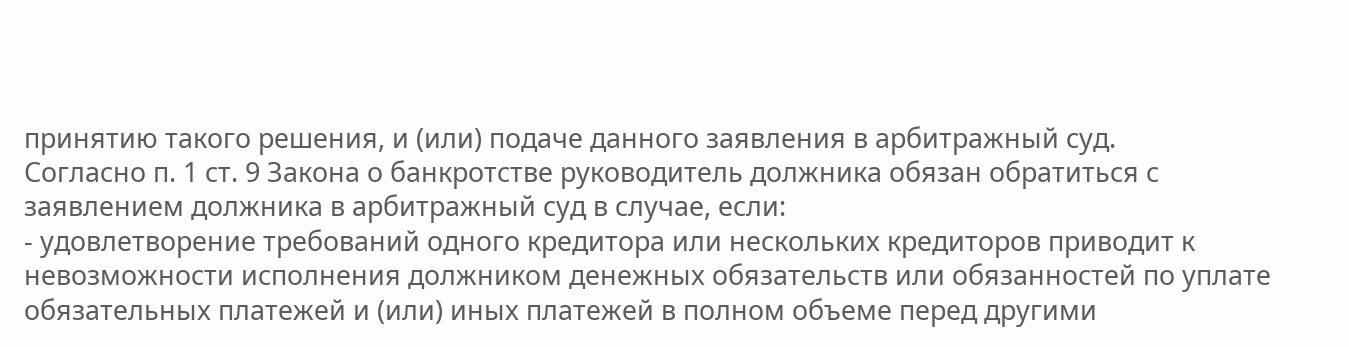принятию такого решения, и (или) подаче данного заявления в арбитражный суд.
Согласно п. 1 ст. 9 Закона о банкротстве руководитель должника обязан обратиться с заявлением должника в арбитражный суд в случае, если:
- удовлетворение требований одного кредитора или нескольких кредиторов приводит к невозможности исполнения должником денежных обязательств или обязанностей по уплате обязательных платежей и (или) иных платежей в полном объеме перед другими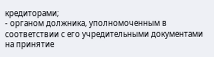кредиторами;
- органом должника, уполномоченным в соответствии с его учредительными документами на принятие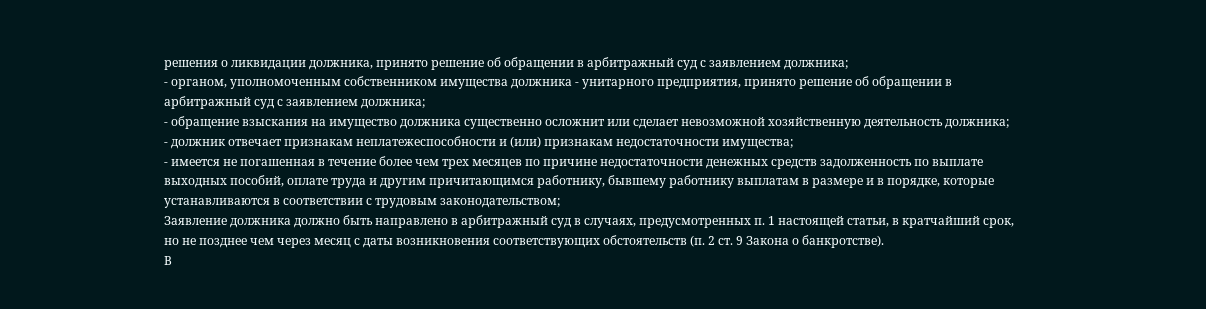решения о ликвидации должника, принято решение об обращении в арбитражный суд с заявлением должника;
- органом, уполномоченным собственником имущества должника - унитарного предприятия, принято решение об обращении в арбитражный суд с заявлением должника;
- обращение взыскания на имущество должника существенно осложнит или сделает невозможной хозяйственную деятельность должника;
- должник отвечает признакам неплатежеспособности и (или) признакам недостаточности имущества;
- имеется не погашенная в течение более чем трех месяцев по причине недостаточности денежных средств задолженность по выплате выходных пособий, оплате труда и другим причитающимся работнику, бывшему работнику выплатам в размере и в порядке, которые устанавливаются в соответствии с трудовым законодательством;
Заявление должника должно быть направлено в арбитражный суд в случаях, предусмотренных п. 1 настоящей статьи, в кратчайший срок, но не позднее чем через месяц с даты возникновения соответствующих обстоятельств (п. 2 ст. 9 Закона о банкротстве).
В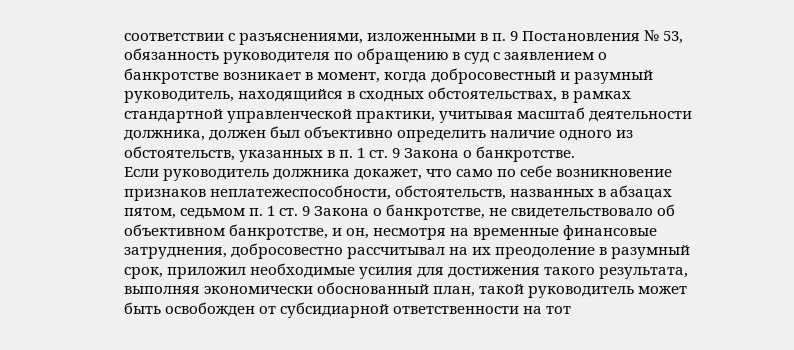соответствии с разъяснениями, изложенными в п. 9 Постановления № 53, обязанность руководителя по обращению в суд с заявлением о банкротстве возникает в момент, когда добросовестный и разумный руководитель, находящийся в сходных обстоятельствах, в рамках стандартной управленческой практики, учитывая масштаб деятельности должника, должен был объективно определить наличие одного из обстоятельств, указанных в п. 1 ст. 9 Закона о банкротстве.
Если руководитель должника докажет, что само по себе возникновение признаков неплатежеспособности, обстоятельств, названных в абзацах пятом, седьмом п. 1 ст. 9 Закона о банкротстве, не свидетельствовало об объективном банкротстве, и он, несмотря на временные финансовые затруднения, добросовестно рассчитывал на их преодоление в разумный срок, приложил необходимые усилия для достижения такого результата, выполняя экономически обоснованный план, такой руководитель может быть освобожден от субсидиарной ответственности на тот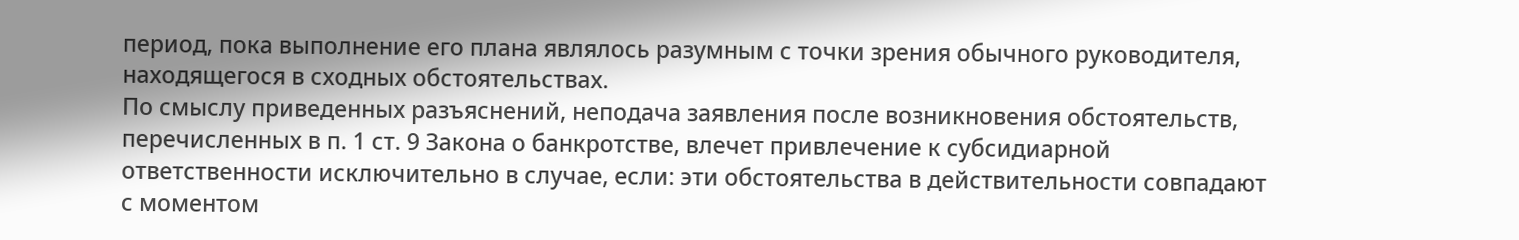период, пока выполнение его плана являлось разумным с точки зрения обычного руководителя, находящегося в сходных обстоятельствах.
По смыслу приведенных разъяснений, неподача заявления после возникновения обстоятельств, перечисленных в п. 1 ст. 9 Закона о банкротстве, влечет привлечение к субсидиарной ответственности исключительно в случае, если: эти обстоятельства в действительности совпадают с моментом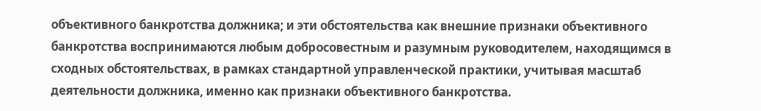объективного банкротства должника; и эти обстоятельства как внешние признаки объективного банкротства воспринимаются любым добросовестным и разумным руководителем, находящимся в сходных обстоятельствах, в рамках стандартной управленческой практики, учитывая масштаб деятельности должника, именно как признаки объективного банкротства.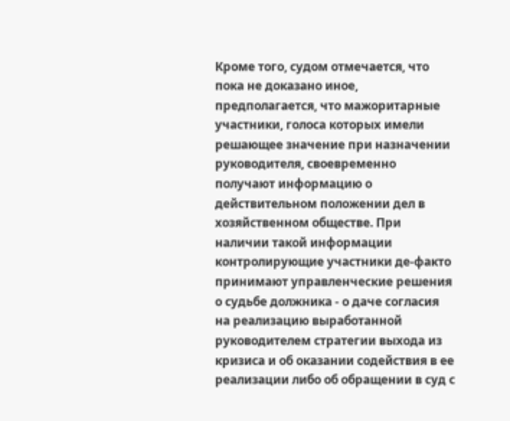Кроме того, судом отмечается, что пока не доказано иное, предполагается, что мажоритарные участники, голоса которых имели решающее значение при назначении руководителя, своевременно получают информацию о действительном положении дел в хозяйственном обществе. При наличии такой информации контролирующие участники де-факто принимают управленческие решения о судьбе должника - о даче согласия на реализацию выработанной руководителем стратегии выхода из кризиса и об оказании содействия в ее реализации либо об обращении в суд с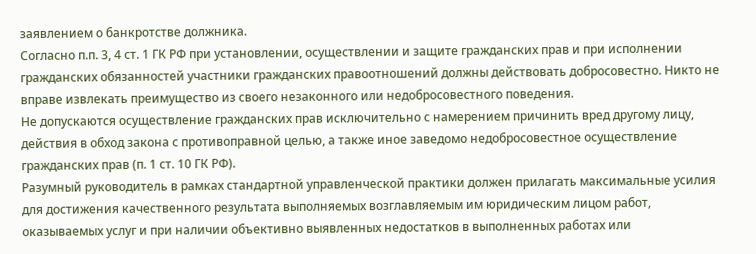заявлением о банкротстве должника.
Согласно п.п. 3, 4 ст. 1 ГК РФ при установлении, осуществлении и защите гражданских прав и при исполнении гражданских обязанностей участники гражданских правоотношений должны действовать добросовестно. Никто не вправе извлекать преимущество из своего незаконного или недобросовестного поведения.
Не допускаются осуществление гражданских прав исключительно с намерением причинить вред другому лицу, действия в обход закона с противоправной целью, а также иное заведомо недобросовестное осуществление гражданских прав (п. 1 ст. 10 ГК РФ).
Разумный руководитель в рамках стандартной управленческой практики должен прилагать максимальные усилия для достижения качественного результата выполняемых возглавляемым им юридическим лицом работ, оказываемых услуг и при наличии объективно выявленных недостатков в выполненных работах или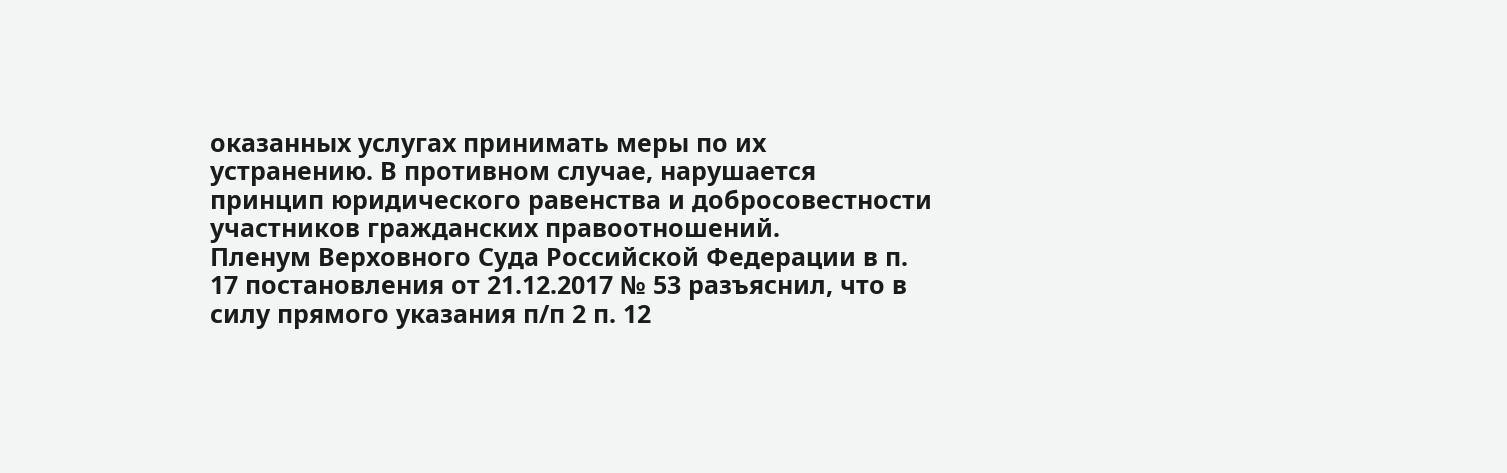оказанных услугах принимать меры по их устранению. В противном случае, нарушается принцип юридического равенства и добросовестности участников гражданских правоотношений.
Пленум Верховного Суда Российской Федерации в п. 17 постановления от 21.12.2017 № 53 разъяснил, что в силу прямого указания п/п 2 п. 12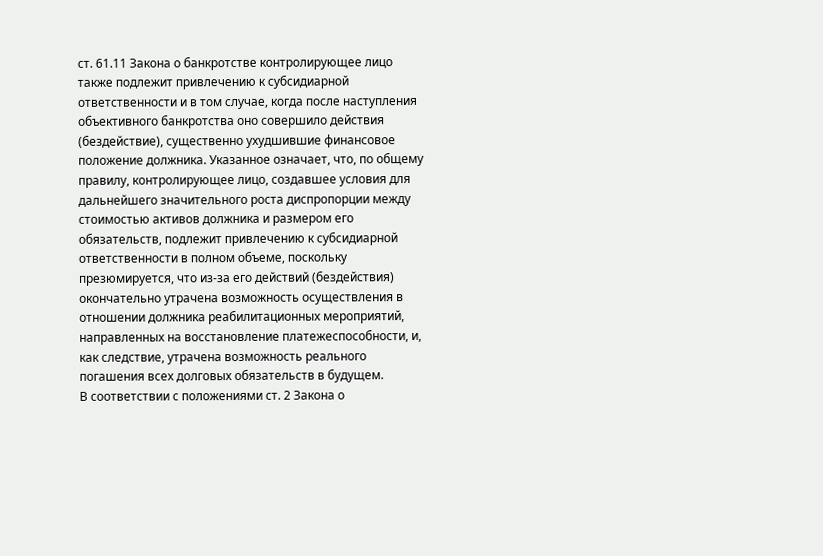ст. 61.11 Закона о банкротстве контролирующее лицо также подлежит привлечению к субсидиарной ответственности и в том случае, когда после наступления объективного банкротства оно совершило действия (бездействие), существенно ухудшившие финансовое положение должника. Указанное означает, что, по общему правилу, контролирующее лицо, создавшее условия для дальнейшего значительного роста диспропорции между стоимостью активов должника и размером его обязательств, подлежит привлечению к субсидиарной ответственности в полном объеме, поскольку презюмируется, что из-за его действий (бездействия) окончательно утрачена возможность осуществления в отношении должника реабилитационных мероприятий, направленных на восстановление платежеспособности, и, как следствие, утрачена возможность реального погашения всех долговых обязательств в будущем.
В соответствии с положениями ст. 2 Закона о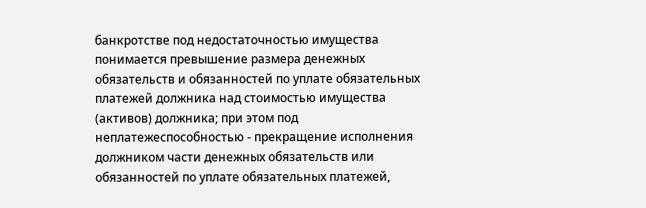банкротстве под недостаточностью имущества понимается превышение размера денежных обязательств и обязанностей по уплате обязательных платежей должника над стоимостью имущества (активов) должника; при этом под неплатежеспособностью - прекращение исполнения должником части денежных обязательств или обязанностей по уплате обязательных платежей,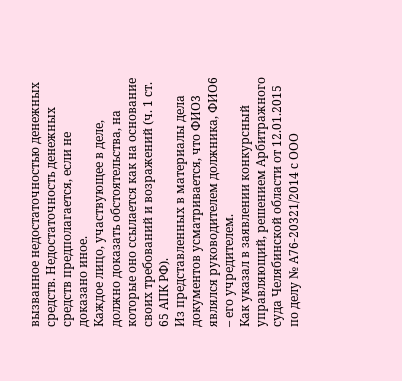вызванное недостаточностью денежных средств. Недостаточность денежных средств предполагается, если не доказано иное.
Каждое лицо, участвующее в деле, должно доказать обстоятельства, на которые оно ссылается как на основание своих требований и возражений (ч. 1 ст. 65 АПК РФ).
Из представленных в материалы дела документов усматривается, что ФИО3 являлся руководителем должника, ФИО6 – его учредителем.
Как указал в заявлении конкурсный управляющий, решением Арбитражного суда Челябинской области от 12.01.2015 по делу № А76-20321/2014 с ООО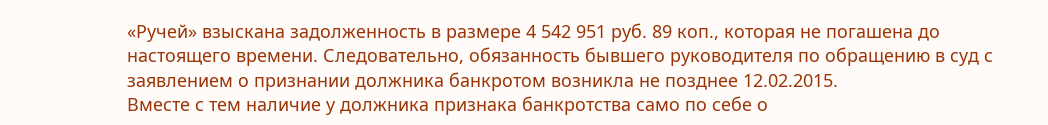«Ручей» взыскана задолженность в размере 4 542 951 руб. 89 коп., которая не погашена до настоящего времени. Следовательно, обязанность бывшего руководителя по обращению в суд с заявлением о признании должника банкротом возникла не позднее 12.02.2015.
Вместе с тем наличие у должника признака банкротства само по себе о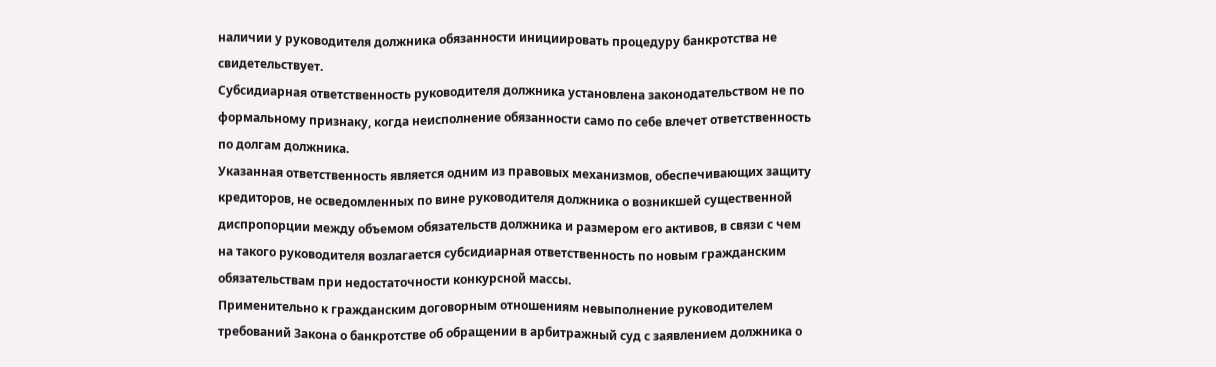наличии у руководителя должника обязанности инициировать процедуру банкротства не свидетельствует.
Субсидиарная ответственность руководителя должника установлена законодательством не по формальному признаку, когда неисполнение обязанности само по себе влечет ответственность по долгам должника.
Указанная ответственность является одним из правовых механизмов, обеспечивающих защиту кредиторов, не осведомленных по вине руководителя должника о возникшей существенной диспропорции между объемом обязательств должника и размером его активов, в связи с чем на такого руководителя возлагается субсидиарная ответственность по новым гражданским обязательствам при недостаточности конкурсной массы.
Применительно к гражданским договорным отношениям невыполнение руководителем требований Закона о банкротстве об обращении в арбитражный суд с заявлением должника о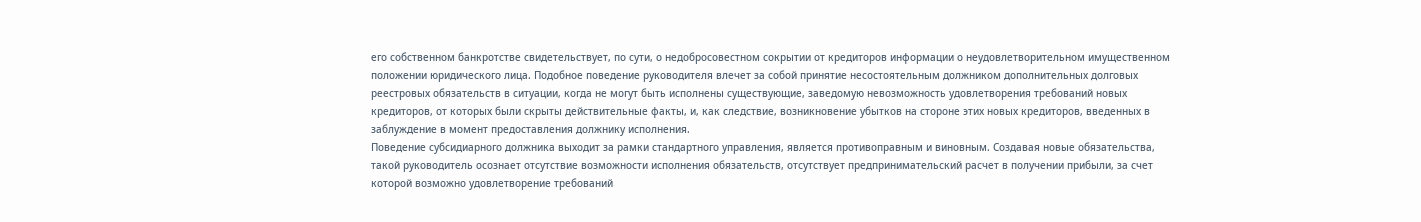его собственном банкротстве свидетельствует, по сути, о недобросовестном сокрытии от кредиторов информации о неудовлетворительном имущественном положении юридического лица. Подобное поведение руководителя влечет за собой принятие несостоятельным должником дополнительных долговых реестровых обязательств в ситуации, когда не могут быть исполнены существующие, заведомую невозможность удовлетворения требований новых кредиторов, от которых были скрыты действительные факты, и, как следствие, возникновение убытков на стороне этих новых кредиторов, введенных в заблуждение в момент предоставления должнику исполнения.
Поведение субсидиарного должника выходит за рамки стандартного управления, является противоправным и виновным. Создавая новые обязательства, такой руководитель осознает отсутствие возможности исполнения обязательств, отсутствует предпринимательский расчет в получении прибыли, за счет которой возможно удовлетворение требований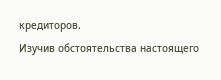кредиторов.
Изучив обстоятельства настоящего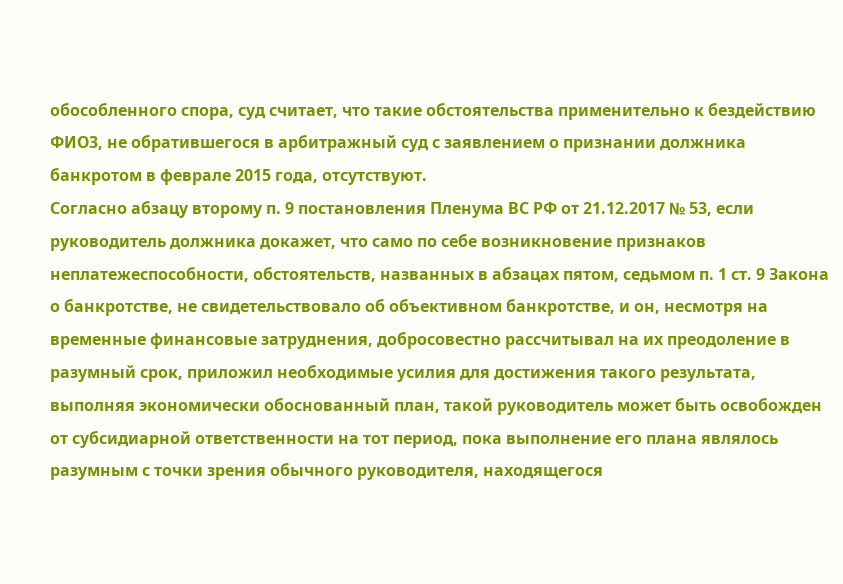обособленного спора, суд считает, что такие обстоятельства применительно к бездействию ФИО3, не обратившегося в арбитражный суд с заявлением о признании должника банкротом в феврале 2015 года, отсутствуют.
Согласно абзацу второму п. 9 постановления Пленума ВС РФ от 21.12.2017 № 53, если руководитель должника докажет, что само по себе возникновение признаков неплатежеспособности, обстоятельств, названных в абзацах пятом, седьмом п. 1 ст. 9 Закона о банкротстве, не свидетельствовало об объективном банкротстве, и он, несмотря на временные финансовые затруднения, добросовестно рассчитывал на их преодоление в разумный срок, приложил необходимые усилия для достижения такого результата, выполняя экономически обоснованный план, такой руководитель может быть освобожден от субсидиарной ответственности на тот период, пока выполнение его плана являлось разумным с точки зрения обычного руководителя, находящегося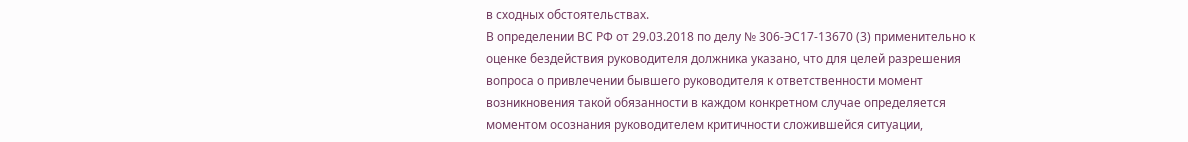в сходных обстоятельствах.
В определении ВС РФ от 29.03.2018 по делу № 306-ЭС17-13670 (3) применительно к оценке бездействия руководителя должника указано, что для целей разрешения вопроса о привлечении бывшего руководителя к ответственности момент возникновения такой обязанности в каждом конкретном случае определяется моментом осознания руководителем критичности сложившейся ситуации,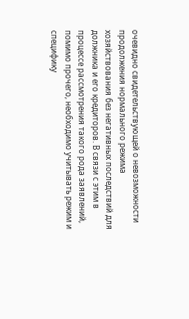очевидно свидетельствующей о невозможности продолжения нормального режима хозяйствования без негативных последствий для должника и его кредиторов. В связи с этим в процессе рассмотрения такого рода заявлений, помимо прочего, необходимо учитывать режим и специфику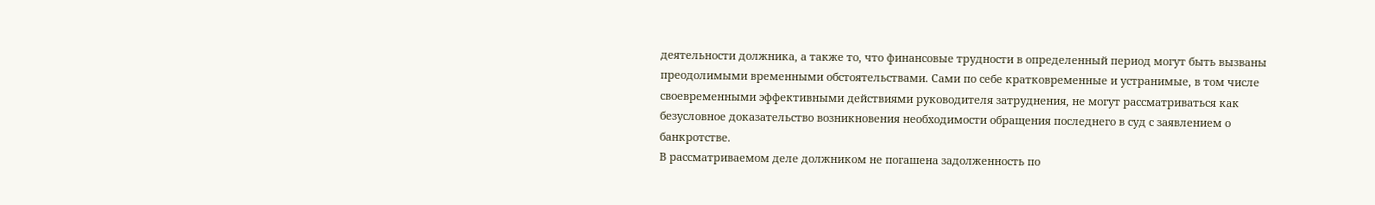деятельности должника, а также то, что финансовые трудности в определенный период могут быть вызваны преодолимыми временными обстоятельствами. Сами по себе кратковременные и устранимые, в том числе своевременными эффективными действиями руководителя затруднения, не могут рассматриваться как безусловное доказательство возникновения необходимости обращения последнего в суд с заявлением о банкротстве.
В рассматриваемом деле должником не погашена задолженность по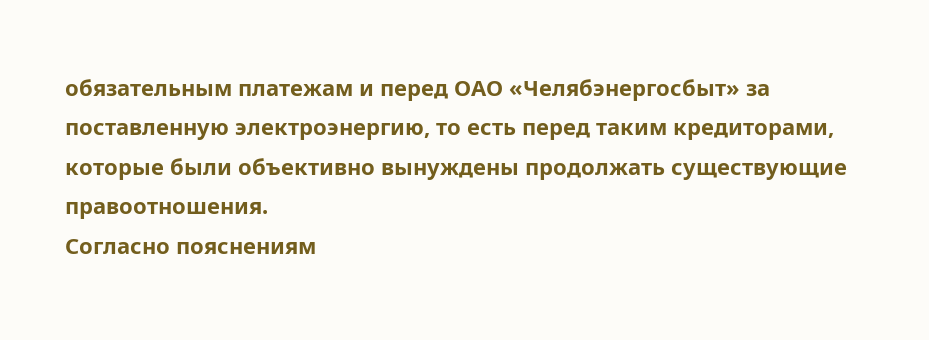обязательным платежам и перед ОАО «Челябэнергосбыт» за поставленную электроэнергию, то есть перед таким кредиторами, которые были объективно вынуждены продолжать существующие правоотношения.
Согласно пояснениям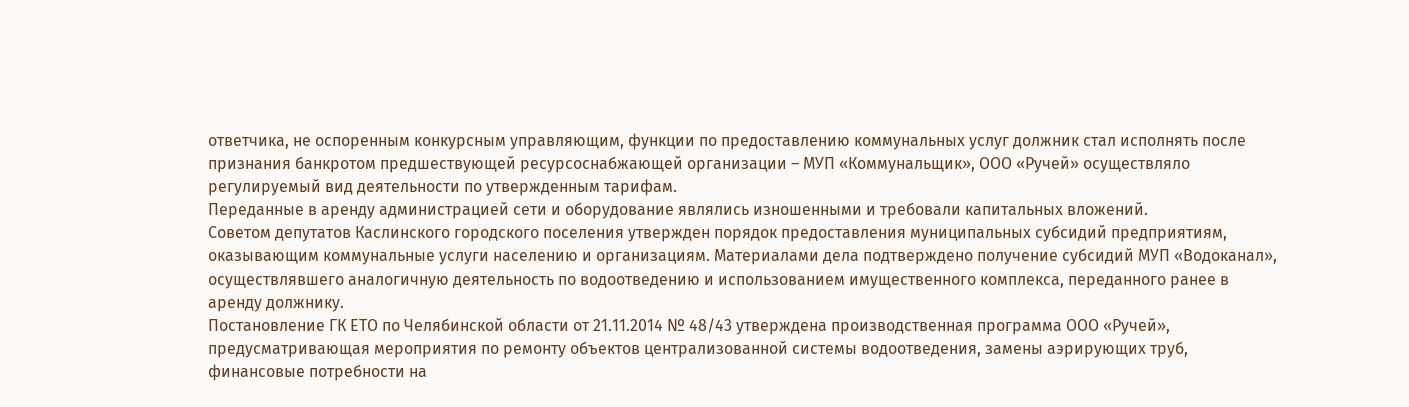ответчика, не оспоренным конкурсным управляющим, функции по предоставлению коммунальных услуг должник стал исполнять после признания банкротом предшествующей ресурсоснабжающей организации – МУП «Коммунальщик», ООО «Ручей» осуществляло регулируемый вид деятельности по утвержденным тарифам.
Переданные в аренду администрацией сети и оборудование являлись изношенными и требовали капитальных вложений.
Советом депутатов Каслинского городского поселения утвержден порядок предоставления муниципальных субсидий предприятиям, оказывающим коммунальные услуги населению и организациям. Материалами дела подтверждено получение субсидий МУП «Водоканал», осуществлявшего аналогичную деятельность по водоотведению и использованием имущественного комплекса, переданного ранее в аренду должнику.
Постановление ГК ЕТО по Челябинской области от 21.11.2014 № 48/43 утверждена производственная программа ООО «Ручей», предусматривающая мероприятия по ремонту объектов централизованной системы водоотведения, замены аэрирующих труб, финансовые потребности на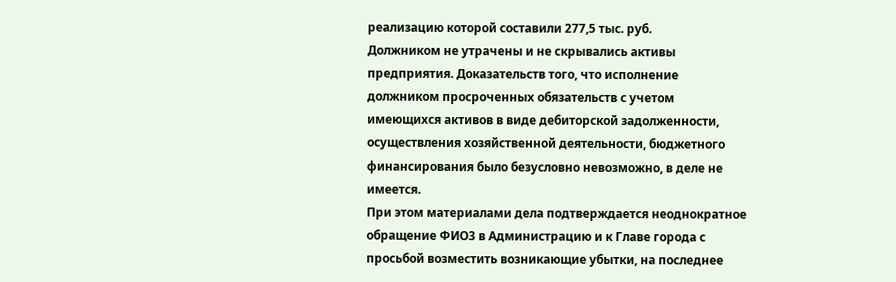реализацию которой составили 277,5 тыс. руб.
Должником не утрачены и не скрывались активы предприятия. Доказательств того, что исполнение должником просроченных обязательств с учетом имеющихся активов в виде дебиторской задолженности, осуществления хозяйственной деятельности, бюджетного финансирования было безусловно невозможно, в деле не имеется.
При этом материалами дела подтверждается неоднократное обращение ФИО3 в Администрацию и к Главе города с просьбой возместить возникающие убытки, на последнее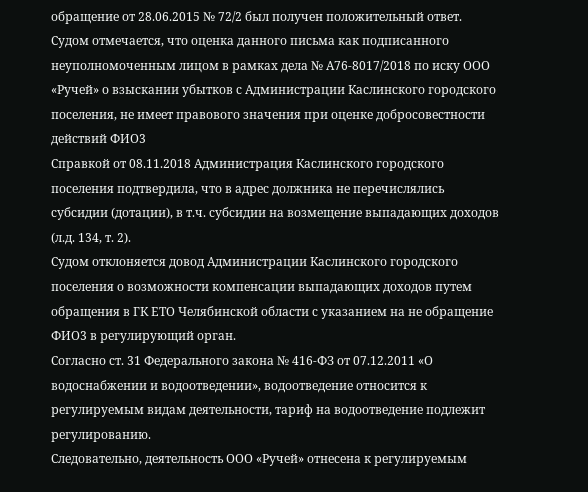обращение от 28.06.2015 № 72/2 был получен положительный ответ.
Судом отмечается, что оценка данного письма как подписанного неуполномоченным лицом в рамках дела № А76-8017/2018 по иску ООО «Ручей» о взыскании убытков с Администрации Каслинского городского поселения, не имеет правового значения при оценке добросовестности действий ФИО3
Справкой от 08.11.2018 Администрация Каслинского городского поселения подтвердила, что в адрес должника не перечислялись субсидии (дотации), в т.ч. субсидии на возмещение выпадающих доходов (л.д. 134, т. 2).
Судом отклоняется довод Администрации Каслинского городского поселения о возможности компенсации выпадающих доходов путем обращения в ГК ЕТО Челябинской области с указанием на не обращение ФИО3 в регулирующий орган.
Согласно ст. 31 Федерального закона № 416-ФЗ от 07.12.2011 «О водоснабжении и водоотведении», водоотведение относится к регулируемым видам деятельности, тариф на водоотведение подлежит регулированию.
Следовательно, деятельность ООО «Ручей» отнесена к регулируемым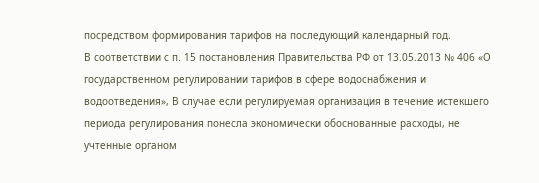посредством формирования тарифов на последующий календарный год.
В соответствии с п. 15 постановления Правительства РФ от 13.05.2013 № 406 «О государственном регулировании тарифов в сфере водоснабжения и водоотведения», В случае если регулируемая организация в течение истекшего периода регулирования понесла экономически обоснованные расходы, не учтенные органом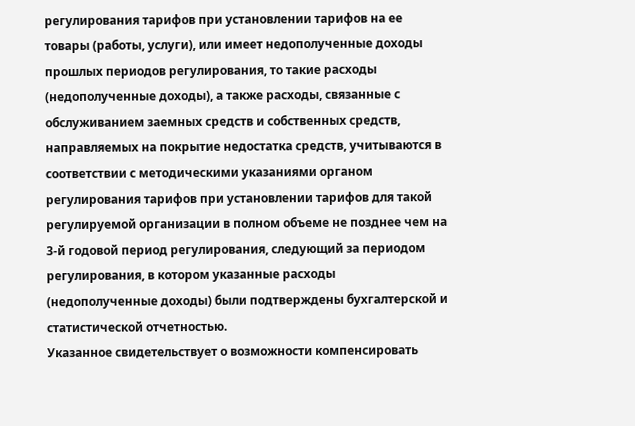регулирования тарифов при установлении тарифов на ее товары (работы, услуги), или имеет недополученные доходы прошлых периодов регулирования, то такие расходы (недополученные доходы), а также расходы, связанные с обслуживанием заемных средств и собственных средств, направляемых на покрытие недостатка средств, учитываются в соответствии с методическими указаниями органом регулирования тарифов при установлении тарифов для такой регулируемой организации в полном объеме не позднее чем на 3-й годовой период регулирования, следующий за периодом регулирования, в котором указанные расходы (недополученные доходы) были подтверждены бухгалтерской и статистической отчетностью.
Указанное свидетельствует о возможности компенсировать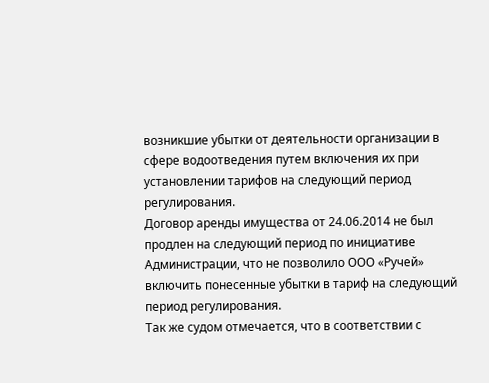возникшие убытки от деятельности организации в сфере водоотведения путем включения их при установлении тарифов на следующий период регулирования.
Договор аренды имущества от 24.06.2014 не был продлен на следующий период по инициативе Администрации, что не позволило ООО «Ручей» включить понесенные убытки в тариф на следующий период регулирования.
Так же судом отмечается, что в соответствии с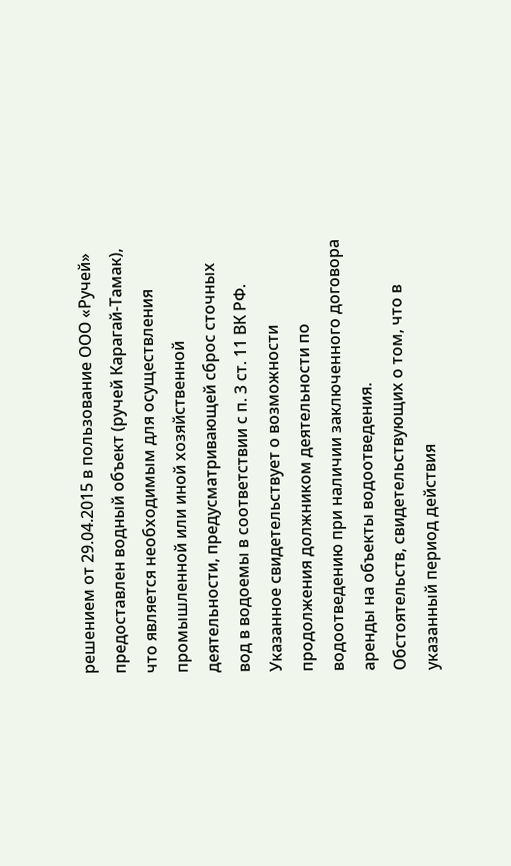решением от 29.04.2015 в пользование ООО «Ручей» предоставлен водный объект (ручей Карагай-Тамак), что является необходимым для осуществления промышленной или иной хозяйственной деятельности, предусматривающей сброс сточных вод в водоемы в соответствии с п. 3 ст. 11 ВК РФ. Указанное свидетельствует о возможности продолжения должником деятельности по водоотведению при наличии заключенного договора аренды на объекты водоотведения.
Обстоятельств, свидетельствующих о том, что в указанный период действия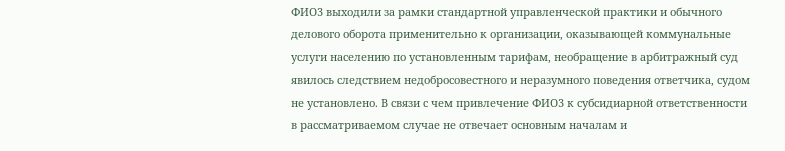ФИО3 выходили за рамки стандартной управленческой практики и обычного делового оборота применительно к организации, оказывающей коммунальные услуги населению по установленным тарифам, необращение в арбитражный суд явилось следствием недобросовестного и неразумного поведения ответчика, судом не установлено. В связи с чем привлечение ФИО3 к субсидиарной ответственности в рассматриваемом случае не отвечает основным началам и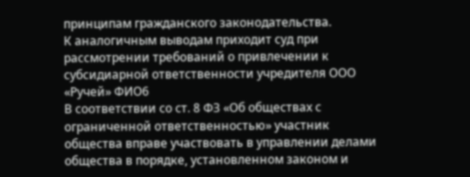принципам гражданского законодательства.
К аналогичным выводам приходит суд при рассмотрении требований о привлечении к субсидиарной ответственности учредителя ООО «Ручей» ФИО6
В соответствии со ст. 8 ФЗ «Об обществах с ограниченной ответственностью» участник общества вправе участвовать в управлении делами общества в порядке, установленном законом и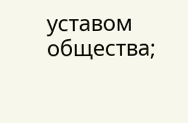уставом общества;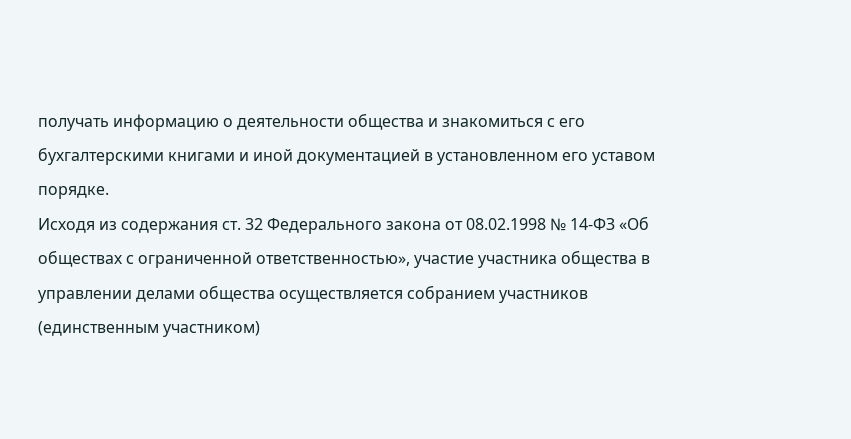получать информацию о деятельности общества и знакомиться с его бухгалтерскими книгами и иной документацией в установленном его уставом порядке.
Исходя из содержания ст. 32 Федерального закона от 08.02.1998 № 14-ФЗ «Об обществах с ограниченной ответственностью», участие участника общества в управлении делами общества осуществляется собранием участников (единственным участником)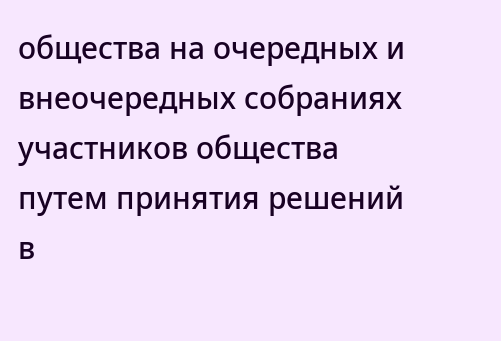общества на очередных и внеочередных собраниях участников общества путем принятия решений в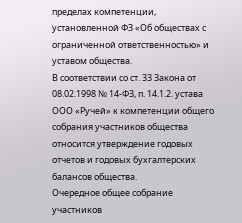пределах компетенции, установленной ФЗ «Об обществах с ограниченной ответственностью» и уставом общества.
В соответствии со ст. 33 Закона от 08.02.1998 № 14-ФЗ, п. 14.1.2. устава ООО «Ручей» к компетенции общего собрания участников общества относится утверждение годовых отчетов и годовых бухгалтерских балансов общества.
Очередное общее собрание участников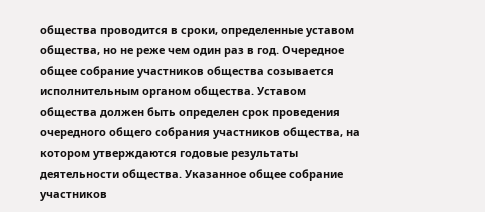общества проводится в сроки, определенные уставом общества, но не реже чем один раз в год. Очередное общее собрание участников общества созывается исполнительным органом общества. Уставом общества должен быть определен срок проведения очередного общего собрания участников общества, на котором утверждаются годовые результаты деятельности общества. Указанное общее собрание участников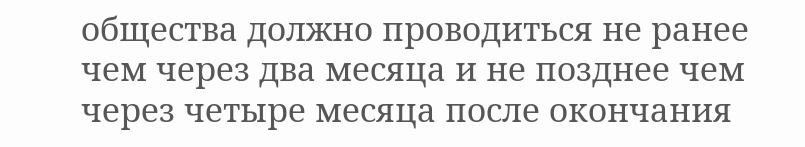общества должно проводиться не ранее чем через два месяца и не позднее чем через четыре месяца после окончания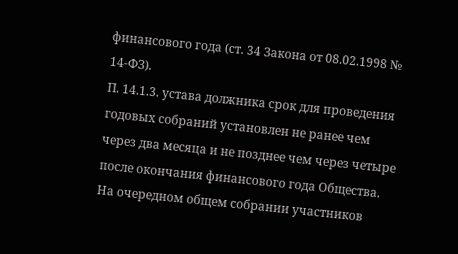финансового года (ст. 34 Закона от 08.02.1998 № 14-ФЗ).
П. 14.1.3. устава должника срок для проведения годовых собраний установлен не ранее чем через два месяца и не позднее чем через четыре после окончания финансового года Общества. На очередном общем собрании участников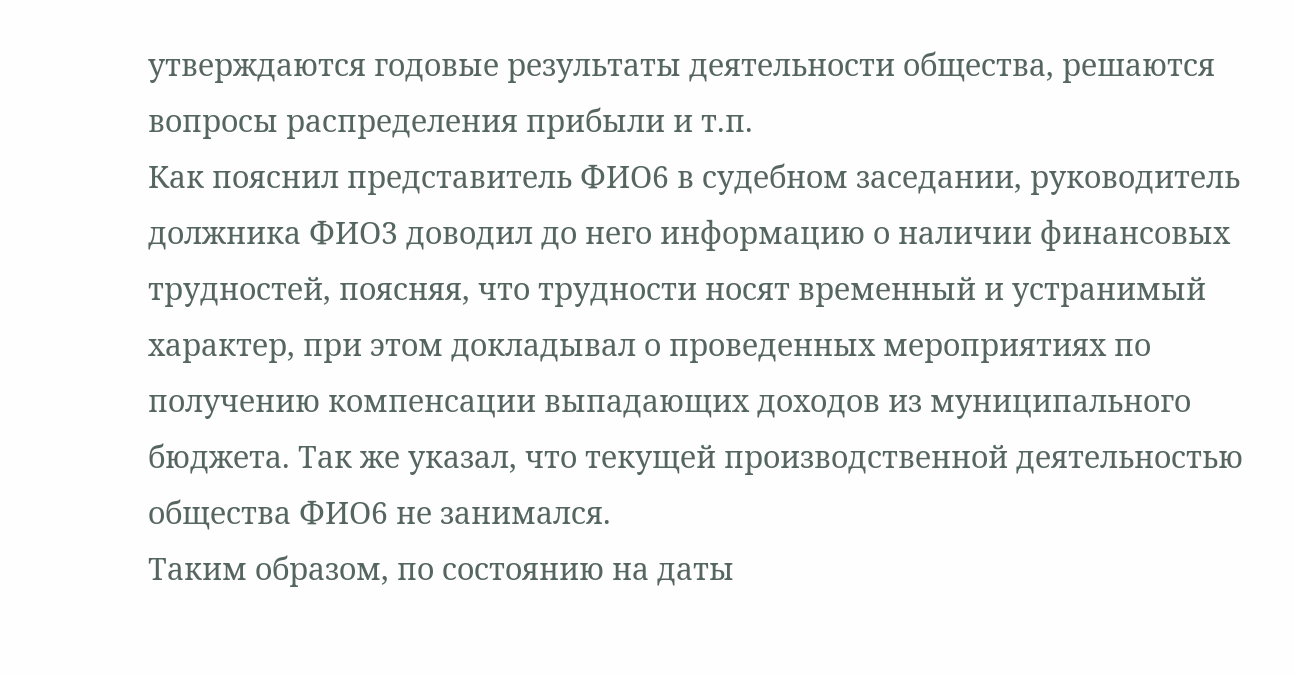утверждаются годовые результаты деятельности общества, решаются вопросы распределения прибыли и т.п.
Как пояснил представитель ФИО6 в судебном заседании, руководитель должника ФИО3 доводил до него информацию о наличии финансовых трудностей, поясняя, что трудности носят временный и устранимый характер, при этом докладывал о проведенных мероприятиях по получению компенсации выпадающих доходов из муниципального бюджета. Так же указал, что текущей производственной деятельностью общества ФИО6 не занимался.
Таким образом, по состоянию на даты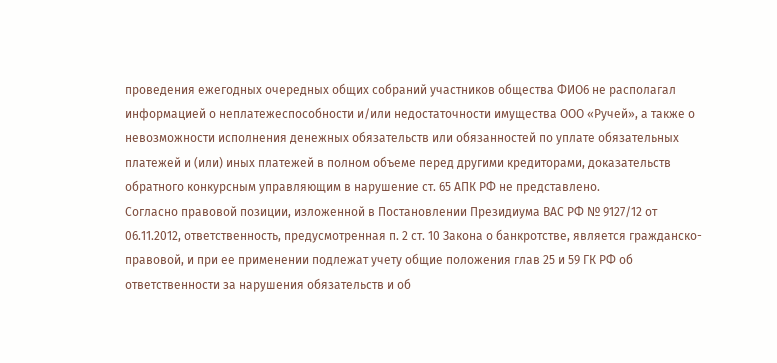проведения ежегодных очередных общих собраний участников общества ФИО6 не располагал информацией о неплатежеспособности и/или недостаточности имущества ООО «Ручей», а также о невозможности исполнения денежных обязательств или обязанностей по уплате обязательных платежей и (или) иных платежей в полном объеме перед другими кредиторами, доказательств обратного конкурсным управляющим в нарушение ст. 65 АПК РФ не представлено.
Согласно правовой позиции, изложенной в Постановлении Президиума ВАС РФ № 9127/12 от 06.11.2012, ответственность, предусмотренная п. 2 ст. 10 Закона о банкротстве, является гражданско-правовой, и при ее применении подлежат учету общие положения глав 25 и 59 ГК РФ об ответственности за нарушения обязательств и об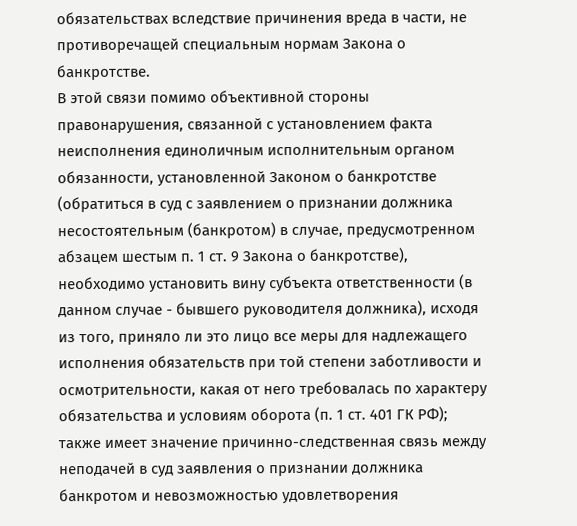обязательствах вследствие причинения вреда в части, не противоречащей специальным нормам Закона о банкротстве.
В этой связи помимо объективной стороны правонарушения, связанной с установлением факта неисполнения единоличным исполнительным органом обязанности, установленной Законом о банкротстве (обратиться в суд с заявлением о признании должника несостоятельным (банкротом) в случае, предусмотренном абзацем шестым п. 1 ст. 9 Закона о банкротстве), необходимо установить вину субъекта ответственности (в данном случае - бывшего руководителя должника), исходя из того, приняло ли это лицо все меры для надлежащего исполнения обязательств при той степени заботливости и осмотрительности, какая от него требовалась по характеру обязательства и условиям оборота (п. 1 ст. 401 ГК РФ); также имеет значение причинно-следственная связь между неподачей в суд заявления о признании должника банкротом и невозможностью удовлетворения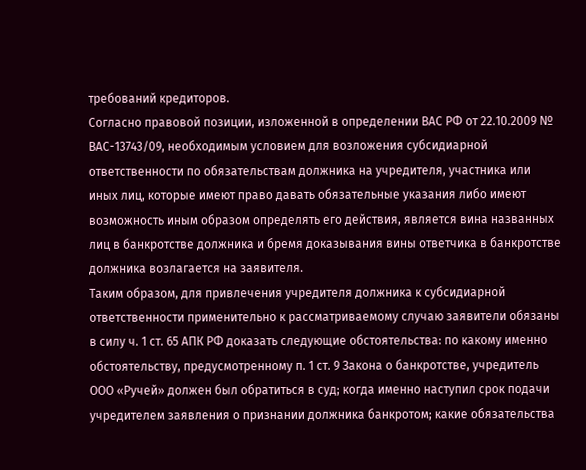требований кредиторов.
Согласно правовой позиции, изложенной в определении ВАС РФ от 22.10.2009 № ВАС-13743/09, необходимым условием для возложения субсидиарной ответственности по обязательствам должника на учредителя, участника или иных лиц, которые имеют право давать обязательные указания либо имеют возможность иным образом определять его действия, является вина названных лиц в банкротстве должника и бремя доказывания вины ответчика в банкротстве должника возлагается на заявителя.
Таким образом, для привлечения учредителя должника к субсидиарной ответственности применительно к рассматриваемому случаю заявители обязаны в силу ч. 1 ст. 65 АПК РФ доказать следующие обстоятельства: по какому именно обстоятельству, предусмотренному п. 1 ст. 9 Закона о банкротстве, учредитель ООО «Ручей» должен был обратиться в суд; когда именно наступил срок подачи учредителем заявления о признании должника банкротом; какие обязательства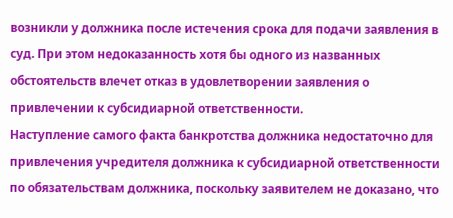возникли у должника после истечения срока для подачи заявления в суд. При этом недоказанность хотя бы одного из названных обстоятельств влечет отказ в удовлетворении заявления о привлечении к субсидиарной ответственности.
Наступление самого факта банкротства должника недостаточно для привлечения учредителя должника к субсидиарной ответственности по обязательствам должника, поскольку заявителем не доказано, что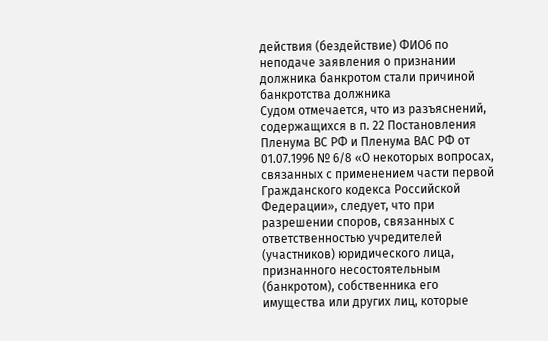действия (бездействие) ФИО6 по неподаче заявления о признании должника банкротом стали причиной банкротства должника
Судом отмечается, что из разъяснений, содержащихся в п. 22 Постановления Пленума ВС РФ и Пленума ВАС РФ от 01.07.1996 № 6/8 «О некоторых вопросах, связанных с применением части первой Гражданского кодекса Российской Федерации», следует, что при разрешении споров, связанных с ответственностью учредителей (участников) юридического лица, признанного несостоятельным (банкротом), собственника его имущества или других лиц, которые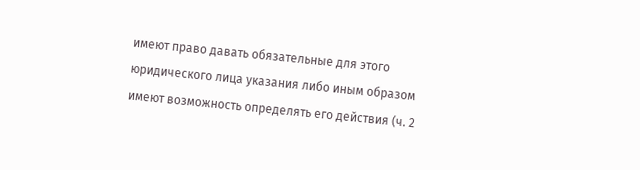имеют право давать обязательные для этого юридического лица указания либо иным образом имеют возможность определять его действия (ч. 2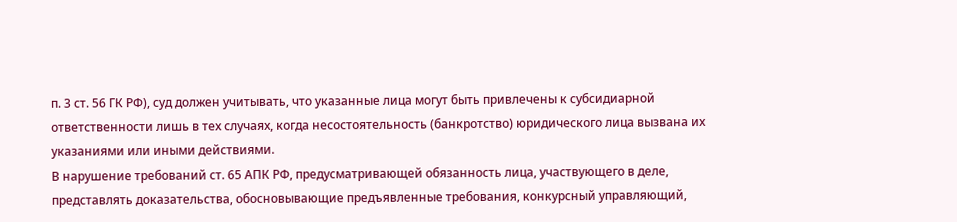п. 3 ст. 56 ГК РФ), суд должен учитывать, что указанные лица могут быть привлечены к субсидиарной ответственности лишь в тех случаях, когда несостоятельность (банкротство) юридического лица вызвана их указаниями или иными действиями.
В нарушение требований ст. 65 АПК РФ, предусматривающей обязанность лица, участвующего в деле, представлять доказательства, обосновывающие предъявленные требования, конкурсный управляющий,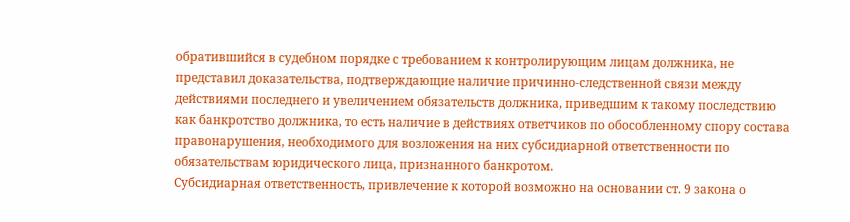обратившийся в судебном порядке с требованием к контролирующим лицам должника, не представил доказательства, подтверждающие наличие причинно-следственной связи между действиями последнего и увеличением обязательств должника, приведшим к такому последствию как банкротство должника, то есть наличие в действиях ответчиков по обособленному спору состава правонарушения, необходимого для возложения на них субсидиарной ответственности по обязательствам юридического лица, признанного банкротом.
Субсидиарная ответственность, привлечение к которой возможно на основании ст. 9 закона о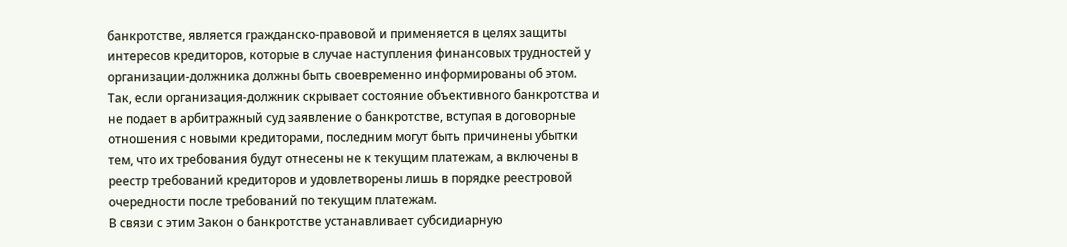банкротстве, является гражданско-правовой и применяется в целях защиты интересов кредиторов, которые в случае наступления финансовых трудностей у организации-должника должны быть своевременно информированы об этом.
Так, если организация-должник скрывает состояние объективного банкротства и не подает в арбитражный суд заявление о банкротстве, вступая в договорные отношения с новыми кредиторами, последним могут быть причинены убытки тем, что их требования будут отнесены не к текущим платежам, а включены в реестр требований кредиторов и удовлетворены лишь в порядке реестровой очередности после требований по текущим платежам.
В связи с этим Закон о банкротстве устанавливает субсидиарную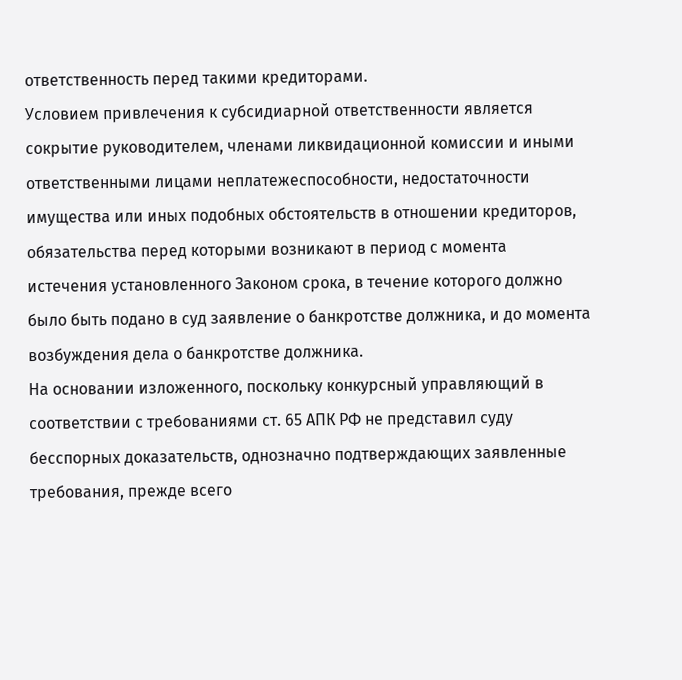ответственность перед такими кредиторами.
Условием привлечения к субсидиарной ответственности является сокрытие руководителем, членами ликвидационной комиссии и иными ответственными лицами неплатежеспособности, недостаточности имущества или иных подобных обстоятельств в отношении кредиторов, обязательства перед которыми возникают в период с момента истечения установленного Законом срока, в течение которого должно было быть подано в суд заявление о банкротстве должника, и до момента возбуждения дела о банкротстве должника.
На основании изложенного, поскольку конкурсный управляющий в соответствии с требованиями ст. 65 АПК РФ не представил суду бесспорных доказательств, однозначно подтверждающих заявленные требования, прежде всего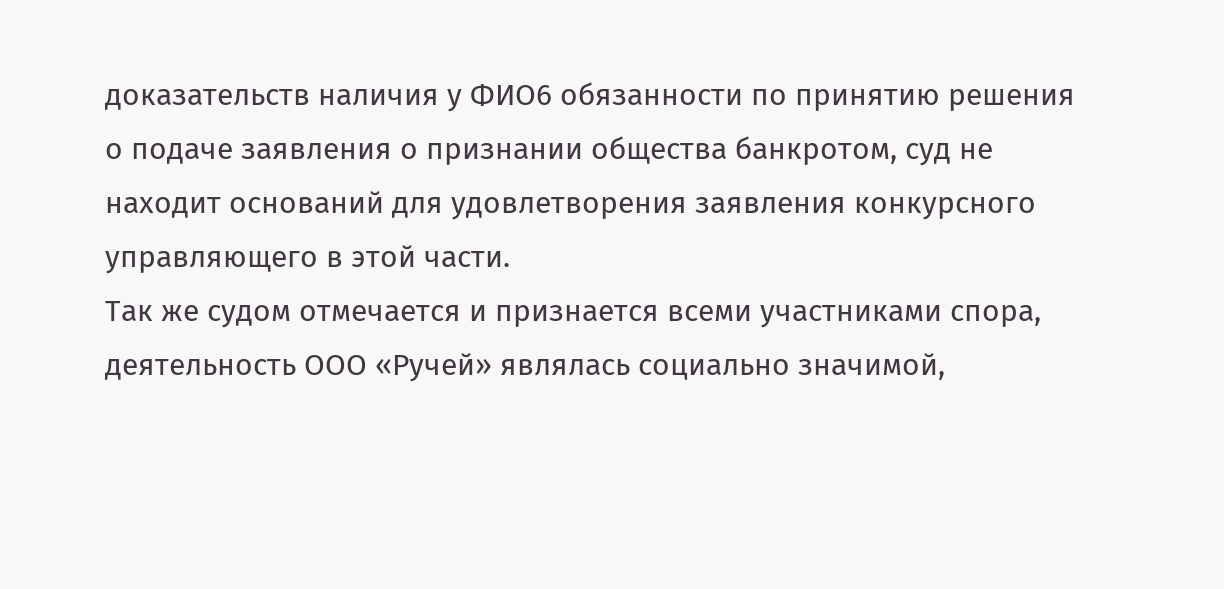доказательств наличия у ФИО6 обязанности по принятию решения о подаче заявления о признании общества банкротом, суд не находит оснований для удовлетворения заявления конкурсного управляющего в этой части.
Так же судом отмечается и признается всеми участниками спора, деятельность ООО «Ручей» являлась социально значимой,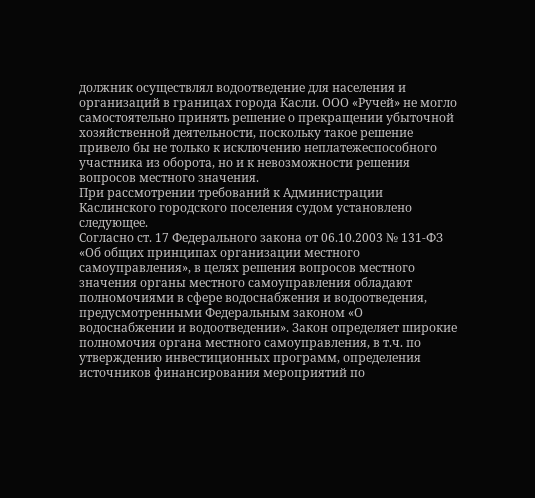должник осуществлял водоотведение для населения и организаций в границах города Касли. ООО «Ручей» не могло самостоятельно принять решение о прекращении убыточной хозяйственной деятельности, поскольку такое решение привело бы не только к исключению неплатежеспособного участника из оборота, но и к невозможности решения вопросов местного значения.
При рассмотрении требований к Администрации Каслинского городского поселения судом установлено следующее.
Согласно ст. 17 Федерального закона от 06.10.2003 № 131-ФЗ «Об общих принципах организации местного самоуправления», в целях решения вопросов местного значения органы местного самоуправления обладают полномочиями в сфере водоснабжения и водоотведения, предусмотренными Федеральным законом «О водоснабжении и водоотведении». Закон определяет широкие полномочия органа местного самоуправления, в т.ч. по утверждению инвестиционных программ, определения источников финансирования мероприятий по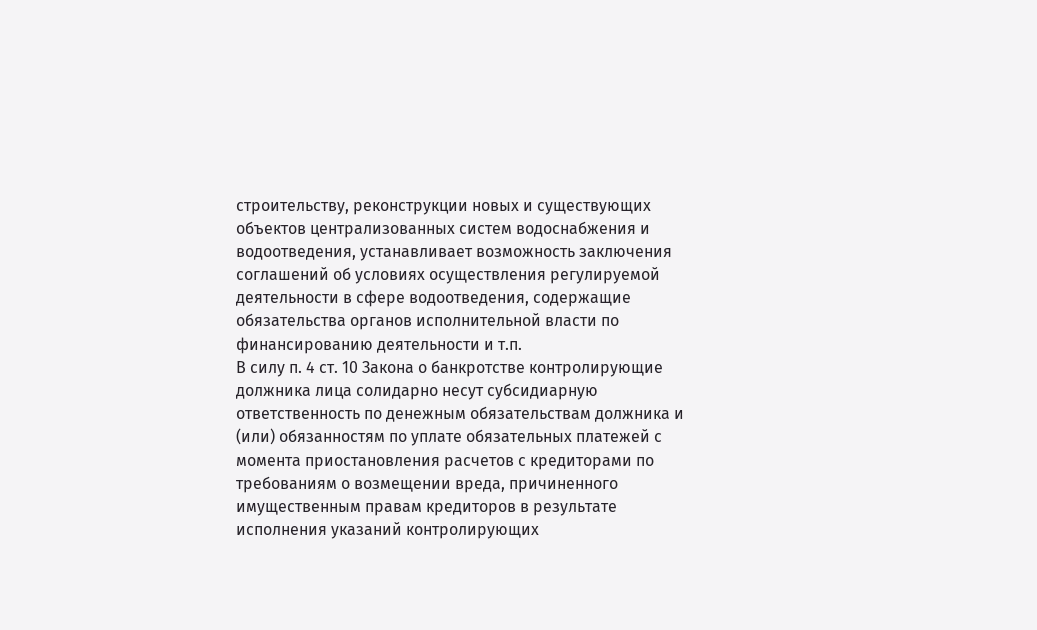строительству, реконструкции новых и существующих объектов централизованных систем водоснабжения и водоотведения, устанавливает возможность заключения соглашений об условиях осуществления регулируемой деятельности в сфере водоотведения, содержащие обязательства органов исполнительной власти по финансированию деятельности и т.п.
В силу п. 4 ст. 10 Закона о банкротстве контролирующие должника лица солидарно несут субсидиарную ответственность по денежным обязательствам должника и (или) обязанностям по уплате обязательных платежей с момента приостановления расчетов с кредиторами по требованиям о возмещении вреда, причиненного имущественным правам кредиторов в результате исполнения указаний контролирующих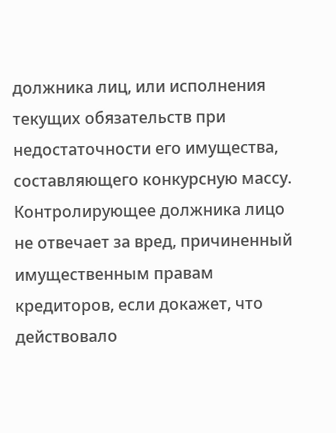должника лиц, или исполнения текущих обязательств при недостаточности его имущества, составляющего конкурсную массу. Контролирующее должника лицо не отвечает за вред, причиненный имущественным правам кредиторов, если докажет, что действовало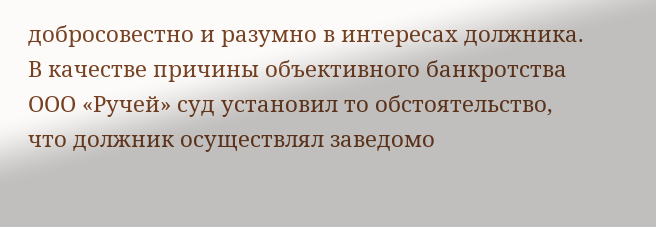добросовестно и разумно в интересах должника.
В качестве причины объективного банкротства ООО «Ручей» суд установил то обстоятельство, что должник осуществлял заведомо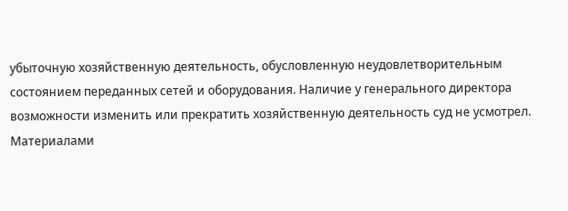убыточную хозяйственную деятельность, обусловленную неудовлетворительным состоянием переданных сетей и оборудования. Наличие у генерального директора возможности изменить или прекратить хозяйственную деятельность суд не усмотрел.
Материалами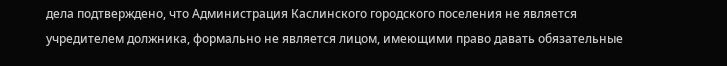дела подтверждено, что Администрация Каслинского городского поселения не является учредителем должника, формально не является лицом, имеющими право давать обязательные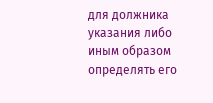для должника указания либо иным образом определять его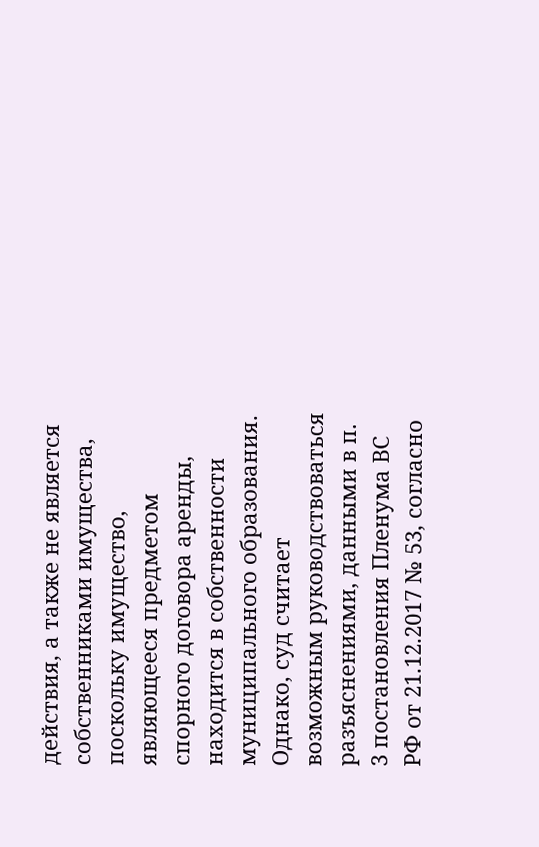действия, а также не является собственниками имущества, поскольку имущество, являющееся предметом спорного договора аренды, находится в собственности муниципального образования.
Однако, суд считает возможным руководствоваться разъяснениями, данными в п. 3 постановления Пленума ВС РФ от 21.12.2017 № 53, согласно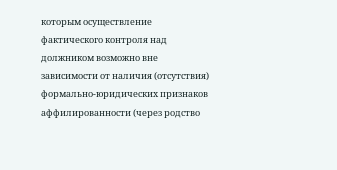которым осуществление фактического контроля над должником возможно вне зависимости от наличия (отсутствия) формально-юридических признаков аффилированности (через родство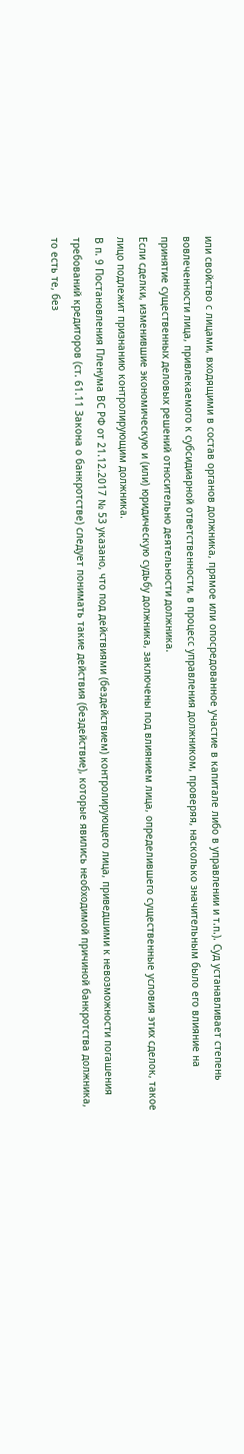или свойство с лицами, входящими в состав органов должника, прямое или опосредованное участие в капитале либо в управлении и т.п.). Суд устанавливает степень вовлеченности лица, привлекаемого к субсидиарной ответственности, в процесс управления должником, проверяя, насколько значительным было его влияние на принятие существенных деловых решений относительно деятельности должника.
Если сделки, изменившие экономическую и (или) юридическую судьбу должника, заключены под влиянием лица, определившего существенные условия этих сделок, такое лицо подлежит признанию контролирующим должника.
В п. 9 Постановления Пленума ВС РФ от 21.12.2017 № 53 указано, что под действиями (бездействием) контролирующего лица, приведшими к невозможности погашения требований кредиторов (ст. 61.11 Закона о банкротстве) следует понимать такие действия (бездействие), которые явились необходимой причиной банкротства должника, то есть те, без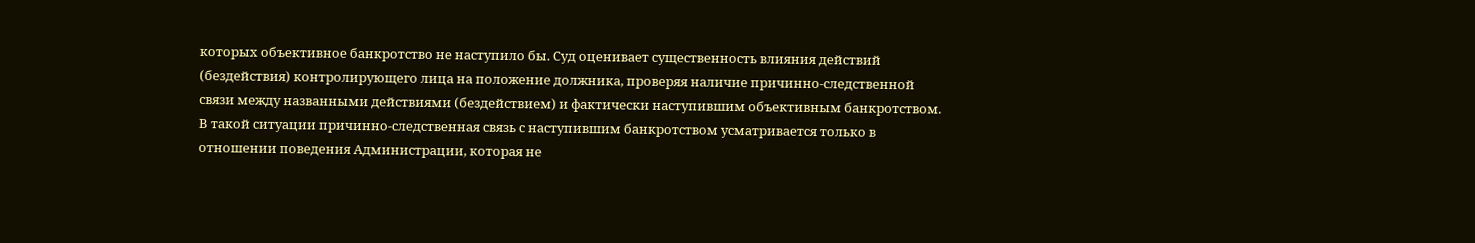которых объективное банкротство не наступило бы. Суд оценивает существенность влияния действий (бездействия) контролирующего лица на положение должника, проверяя наличие причинно-следственной связи между названными действиями (бездействием) и фактически наступившим объективным банкротством.
В такой ситуации причинно-следственная связь с наступившим банкротством усматривается только в отношении поведения Администрации, которая не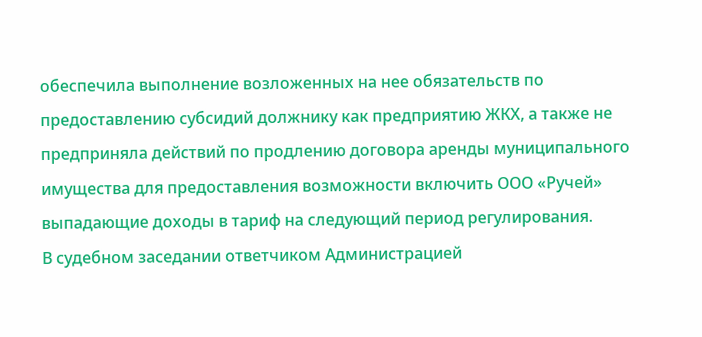обеспечила выполнение возложенных на нее обязательств по предоставлению субсидий должнику как предприятию ЖКХ, а также не предприняла действий по продлению договора аренды муниципального имущества для предоставления возможности включить ООО «Ручей» выпадающие доходы в тариф на следующий период регулирования.
В судебном заседании ответчиком Администрацией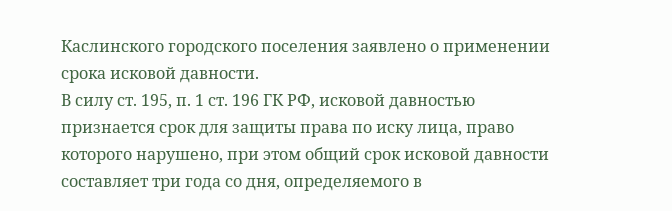Каслинского городского поселения заявлено о применении срока исковой давности.
В силу ст. 195, п. 1 ст. 196 ГК РФ, исковой давностью признается срок для защиты права по иску лица, право которого нарушено, при этом общий срок исковой давности составляет три года со дня, определяемого в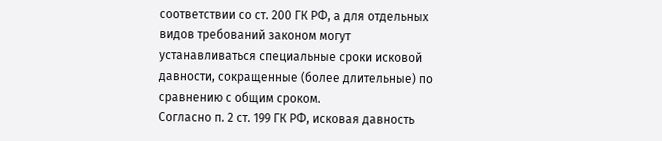соответствии со ст. 200 ГК РФ, а для отдельных видов требований законом могут устанавливаться специальные сроки исковой давности, сокращенные (более длительные) по сравнению с общим сроком.
Согласно п. 2 ст. 199 ГК РФ, исковая давность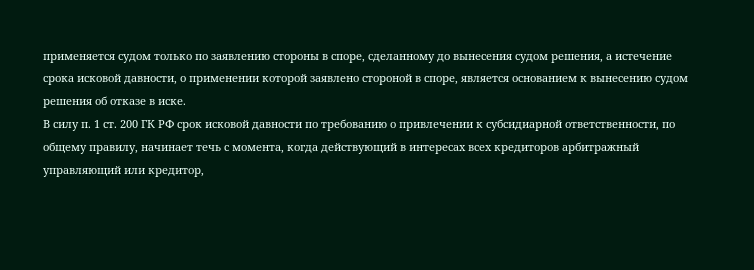применяется судом только по заявлению стороны в споре, сделанному до вынесения судом решения, а истечение срока исковой давности, о применении которой заявлено стороной в споре, является основанием к вынесению судом решения об отказе в иске.
В силу п. 1 ст. 200 ГК РФ срок исковой давности по требованию о привлечении к субсидиарной ответственности, по общему правилу, начинает течь с момента, когда действующий в интересах всех кредиторов арбитражный управляющий или кредитор,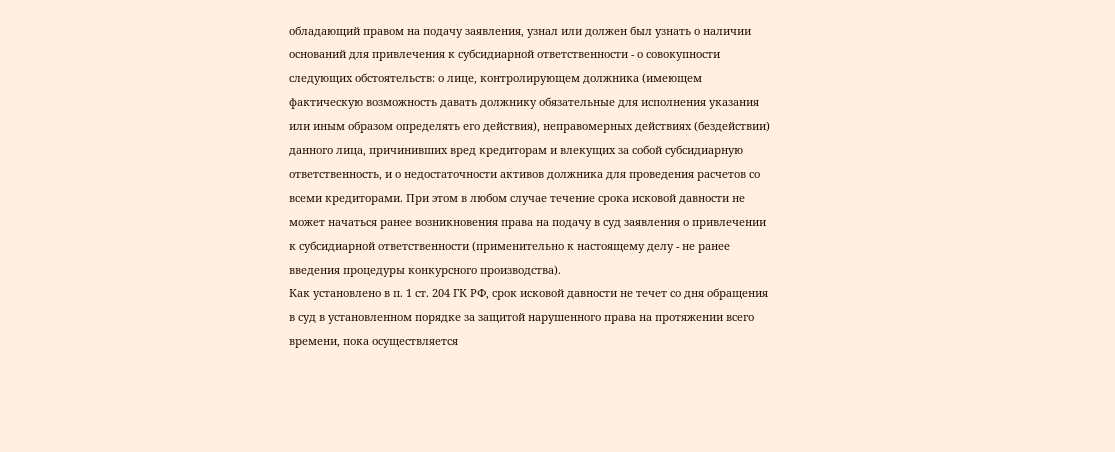обладающий правом на подачу заявления, узнал или должен был узнать о наличии оснований для привлечения к субсидиарной ответственности - о совокупности следующих обстоятельств: о лице, контролирующем должника (имеющем фактическую возможность давать должнику обязательные для исполнения указания или иным образом определять его действия), неправомерных действиях (бездействии) данного лица, причинивших вред кредиторам и влекущих за собой субсидиарную ответственность, и о недостаточности активов должника для проведения расчетов со всеми кредиторами. При этом в любом случае течение срока исковой давности не может начаться ранее возникновения права на подачу в суд заявления о привлечении к субсидиарной ответственности (применительно к настоящему делу - не ранее введения процедуры конкурсного производства).
Как установлено в п. 1 ст. 204 ГК РФ, срок исковой давности не течет со дня обращения в суд в установленном порядке за защитой нарушенного права на протяжении всего времени, пока осуществляется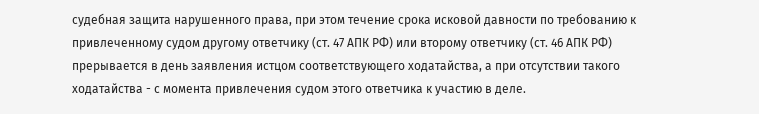судебная защита нарушенного права, при этом течение срока исковой давности по требованию к привлеченному судом другому ответчику (ст. 47 АПК РФ) или второму ответчику (ст. 46 АПК РФ) прерывается в день заявления истцом соответствующего ходатайства, а при отсутствии такого ходатайства - с момента привлечения судом этого ответчика к участию в деле.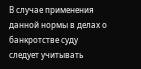В случае применения данной нормы в делах о банкротстве суду следует учитывать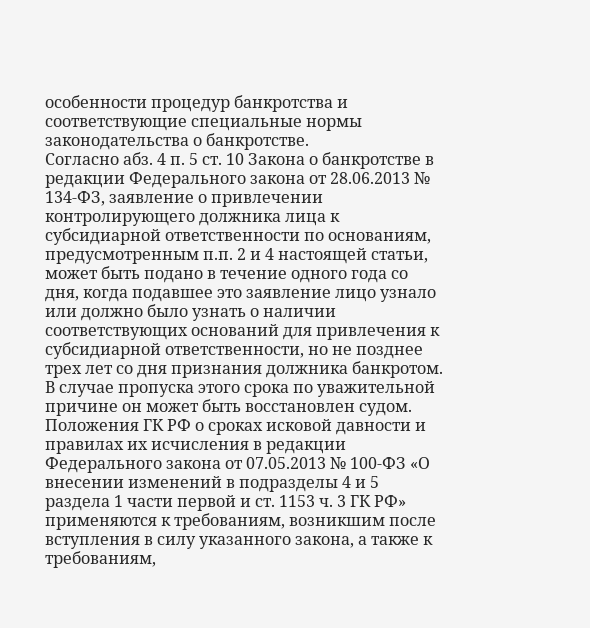особенности процедур банкротства и соответствующие специальные нормы законодательства о банкротстве.
Согласно абз. 4 п. 5 ст. 10 Закона о банкротстве в редакции Федерального закона от 28.06.2013 № 134-ФЗ, заявление о привлечении контролирующего должника лица к субсидиарной ответственности по основаниям, предусмотренным п.п. 2 и 4 настоящей статьи, может быть подано в течение одного года со дня, когда подавшее это заявление лицо узнало или должно было узнать о наличии соответствующих оснований для привлечения к субсидиарной ответственности, но не позднее трех лет со дня признания должника банкротом. В случае пропуска этого срока по уважительной причине он может быть восстановлен судом.
Положения ГК РФ о сроках исковой давности и правилах их исчисления в редакции Федерального закона от 07.05.2013 № 100-ФЗ «О внесении изменений в подразделы 4 и 5 раздела 1 части первой и ст. 1153 ч. 3 ГК РФ» применяются к требованиям, возникшим после вступления в силу указанного закона, а также к требованиям,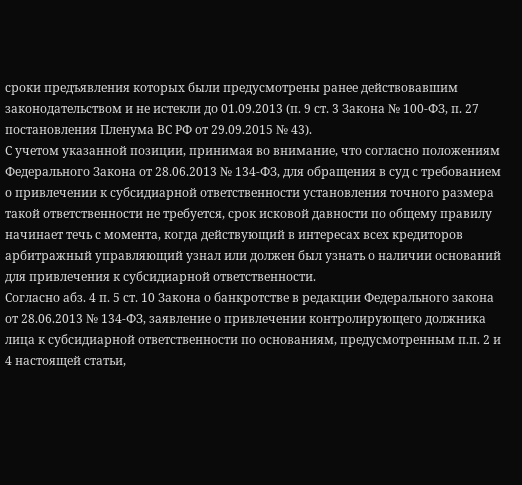сроки предъявления которых были предусмотрены ранее действовавшим законодательством и не истекли до 01.09.2013 (п. 9 ст. 3 Закона № 100-ФЗ, п. 27 постановления Пленума ВС РФ от 29.09.2015 № 43).
С учетом указанной позиции, принимая во внимание, что согласно положениям Федерального Закона от 28.06.2013 № 134-ФЗ, для обращения в суд с требованием о привлечении к субсидиарной ответственности установления точного размера такой ответственности не требуется, срок исковой давности по общему правилу начинает течь с момента, когда действующий в интересах всех кредиторов арбитражный управляющий узнал или должен был узнать о наличии оснований для привлечения к субсидиарной ответственности.
Согласно абз. 4 п. 5 ст. 10 Закона о банкротстве в редакции Федерального закона от 28.06.2013 № 134-ФЗ, заявление о привлечении контролирующего должника лица к субсидиарной ответственности по основаниям, предусмотренным п.п. 2 и 4 настоящей статьи,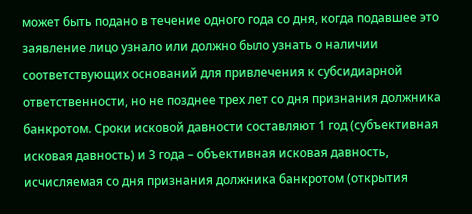может быть подано в течение одного года со дня, когда подавшее это заявление лицо узнало или должно было узнать о наличии соответствующих оснований для привлечения к субсидиарной ответственности, но не позднее трех лет со дня признания должника банкротом. Сроки исковой давности составляют 1 год (субъективная исковая давность) и 3 года – объективная исковая давность, исчисляемая со дня признания должника банкротом (открытия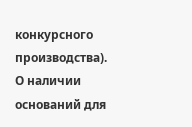конкурсного производства).
О наличии оснований для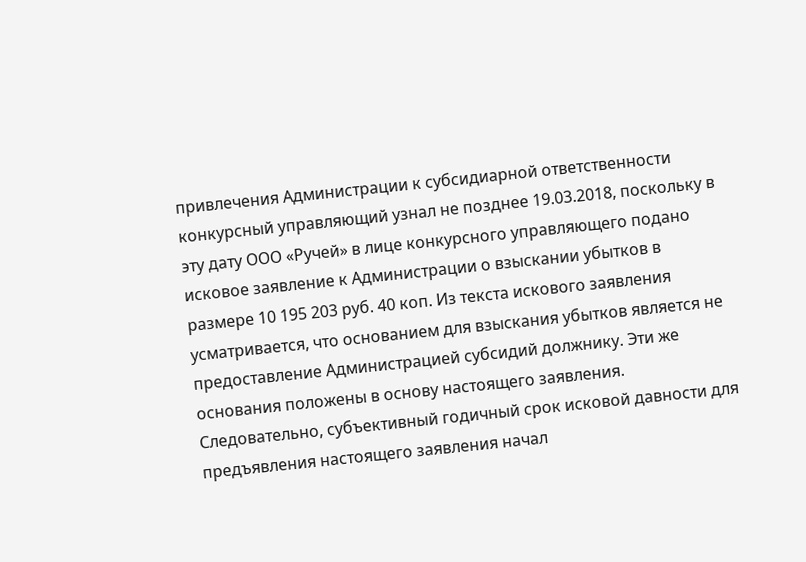привлечения Администрации к субсидиарной ответственности конкурсный управляющий узнал не позднее 19.03.2018, поскольку в эту дату ООО «Ручей» в лице конкурсного управляющего подано исковое заявление к Администрации о взыскании убытков в размере 10 195 203 руб. 40 коп. Из текста искового заявления усматривается, что основанием для взыскания убытков является не предоставление Администрацией субсидий должнику. Эти же основания положены в основу настоящего заявления.
Следовательно, субъективный годичный срок исковой давности для предъявления настоящего заявления начал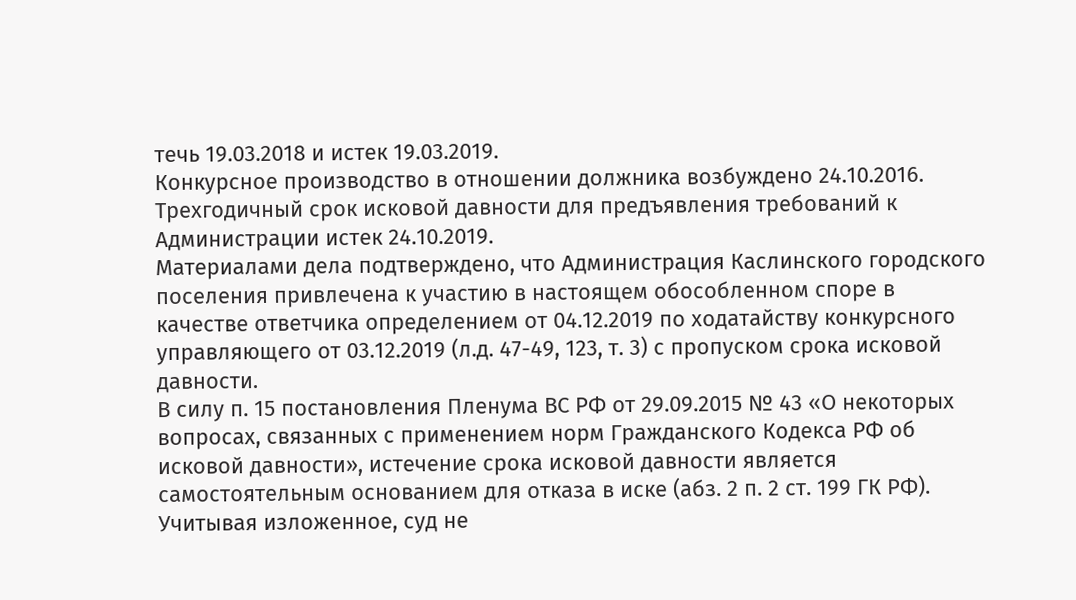течь 19.03.2018 и истек 19.03.2019.
Конкурсное производство в отношении должника возбуждено 24.10.2016. Трехгодичный срок исковой давности для предъявления требований к Администрации истек 24.10.2019.
Материалами дела подтверждено, что Администрация Каслинского городского поселения привлечена к участию в настоящем обособленном споре в качестве ответчика определением от 04.12.2019 по ходатайству конкурсного управляющего от 03.12.2019 (л.д. 47-49, 123, т. 3) с пропуском срока исковой давности.
В силу п. 15 постановления Пленума ВС РФ от 29.09.2015 № 43 «О некоторых вопросах, связанных с применением норм Гражданского Кодекса РФ об исковой давности», истечение срока исковой давности является самостоятельным основанием для отказа в иске (абз. 2 п. 2 ст. 199 ГК РФ).
Учитывая изложенное, суд не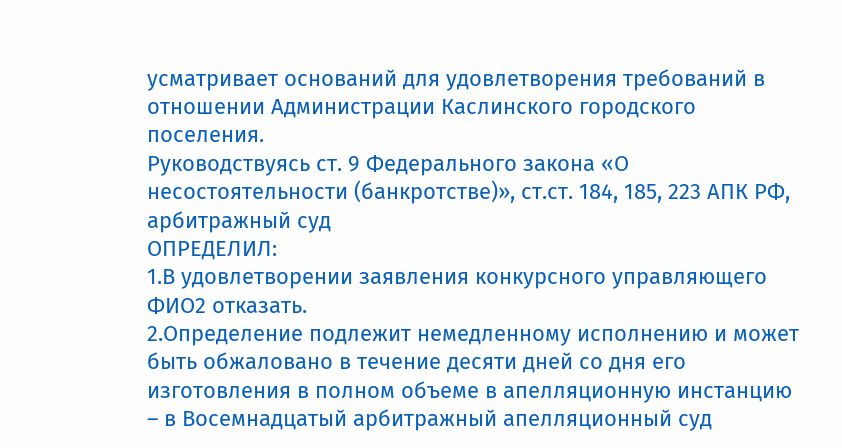усматривает оснований для удовлетворения требований в отношении Администрации Каслинского городского поселения.
Руководствуясь ст. 9 Федерального закона «О несостоятельности (банкротстве)», ст.ст. 184, 185, 223 АПК РФ, арбитражный суд
ОПРЕДЕЛИЛ:
1.В удовлетворении заявления конкурсного управляющего ФИО2 отказать.
2.Определение подлежит немедленному исполнению и может быть обжаловано в течение десяти дней со дня его изготовления в полном объеме в апелляционную инстанцию – в Восемнадцатый арбитражный апелляционный суд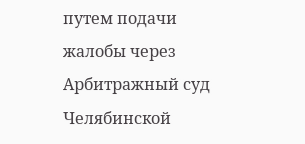путем подачи жалобы через Арбитражный суд Челябинской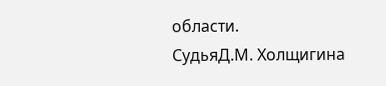области.
СудьяД.М. Холщигина